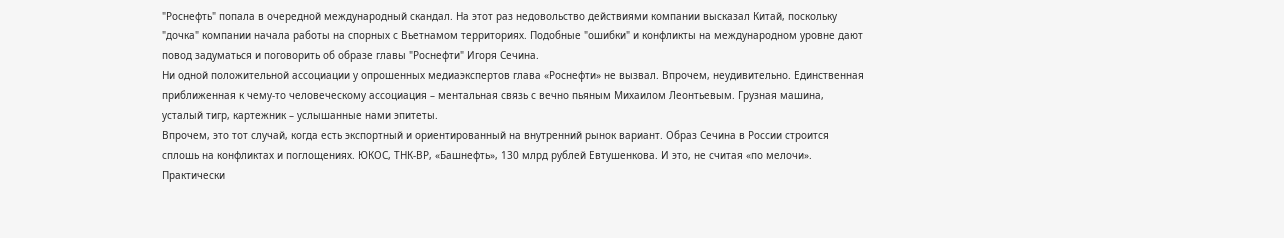"Роснефть" попала в очередной международный скандал. На этот раз недовольство действиями компании высказал Китай, поскольку "дочка" компании начала работы на спорных с Вьетнамом территориях. Подобные "ошибки" и конфликты на международном уровне дают повод задуматься и поговорить об образе главы "Роснефти" Игоря Сечина.
Ни одной положительной ассоциации у опрошенных медиаэкспертов глава «Роснефти» не вызвал. Впрочем, неудивительно. Единственная приближенная к чему-то человеческому ассоциация – ментальная связь с вечно пьяным Михаилом Леонтьевым. Грузная машина, усталый тигр, картежник – услышанные нами эпитеты.
Впрочем, это тот случай, когда есть экспортный и ориентированный на внутренний рынок вариант. Образ Сечина в России строится сплошь на конфликтах и поглощениях. ЮКОС, ТНК-ВР, «Башнефть», 130 млрд рублей Евтушенкова. И это, не считая «по мелочи». Практически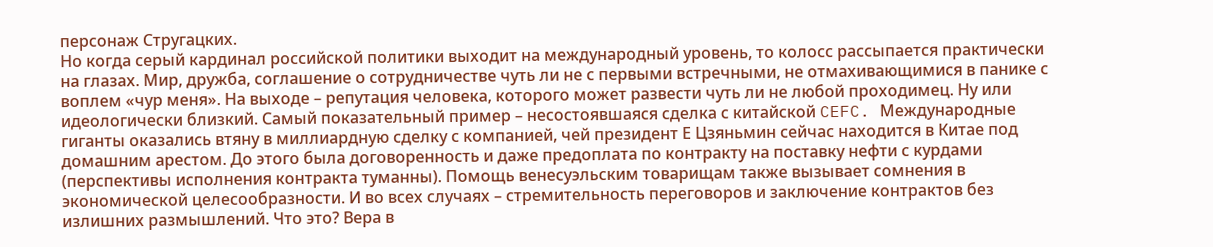персонаж Стругацких.
Но когда серый кардинал российской политики выходит на международный уровень, то колосс рассыпается практически на глазах. Мир, дружба, соглашение о сотрудничестве чуть ли не с первыми встречными, не отмахивающимися в панике с воплем «чур меня». На выходе – репутация человека, которого может развести чуть ли не любой проходимец. Ну или идеологически близкий. Самый показательный пример – несостоявшаяся сделка с китайской CEFC. Международные гиганты оказались втяну в миллиардную сделку с компанией, чей президент Е Цзяньмин сейчас находится в Китае под домашним арестом. До этого была договоренность и даже предоплата по контракту на поставку нефти с курдами (перспективы исполнения контракта туманны). Помощь венесуэльским товарищам также вызывает сомнения в экономической целесообразности. И во всех случаях – стремительность переговоров и заключение контрактов без излишних размышлений. Что это? Вера в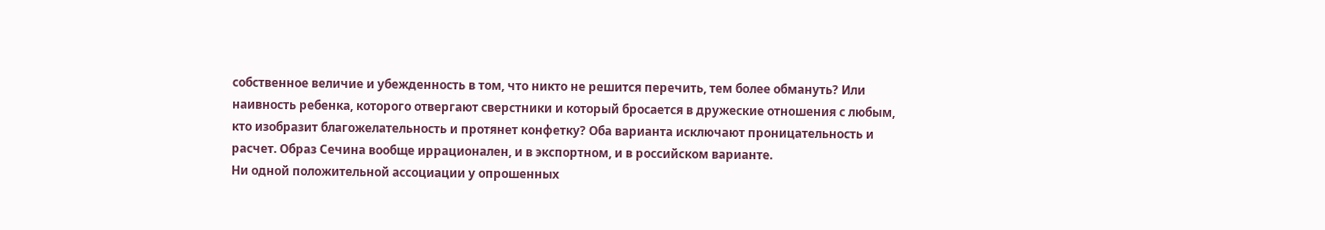собственное величие и убежденность в том, что никто не решится перечить, тем более обмануть? Или наивность ребенка, которого отвергают сверстники и который бросается в дружеские отношения с любым, кто изобразит благожелательность и протянет конфетку? Оба варианта исключают проницательность и расчет. Образ Сечина вообще иррационален, и в экспортном, и в российском варианте.
Ни одной положительной ассоциации у опрошенных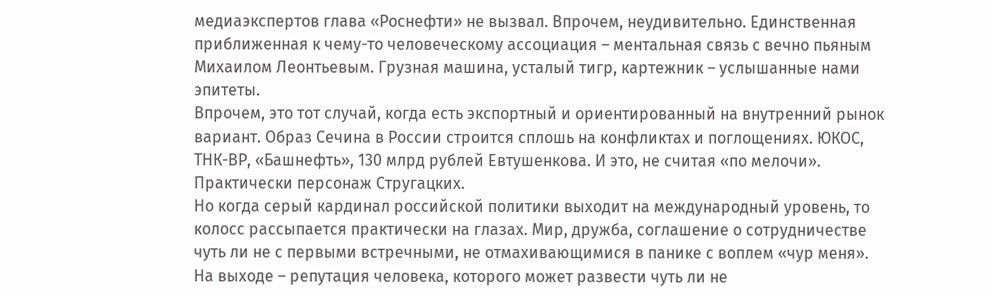медиаэкспертов глава «Роснефти» не вызвал. Впрочем, неудивительно. Единственная приближенная к чему-то человеческому ассоциация – ментальная связь с вечно пьяным Михаилом Леонтьевым. Грузная машина, усталый тигр, картежник – услышанные нами эпитеты.
Впрочем, это тот случай, когда есть экспортный и ориентированный на внутренний рынок вариант. Образ Сечина в России строится сплошь на конфликтах и поглощениях. ЮКОС, ТНК-ВР, «Башнефть», 130 млрд рублей Евтушенкова. И это, не считая «по мелочи». Практически персонаж Стругацких.
Но когда серый кардинал российской политики выходит на международный уровень, то колосс рассыпается практически на глазах. Мир, дружба, соглашение о сотрудничестве чуть ли не с первыми встречными, не отмахивающимися в панике с воплем «чур меня». На выходе – репутация человека, которого может развести чуть ли не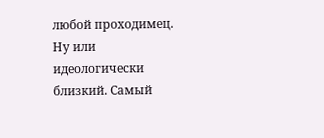любой проходимец. Ну или идеологически близкий. Самый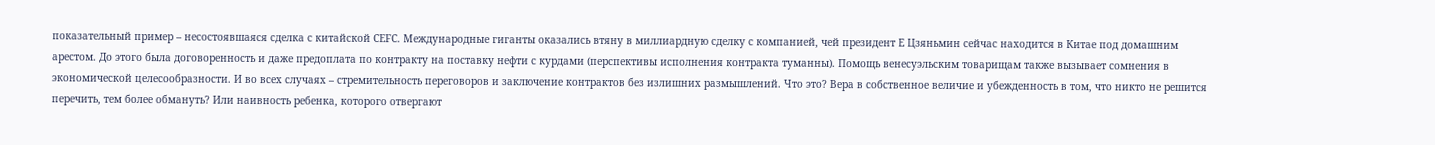показательный пример – несостоявшаяся сделка с китайской CEFC. Международные гиганты оказались втяну в миллиардную сделку с компанией, чей президент Е Цзяньмин сейчас находится в Китае под домашним арестом. До этого была договоренность и даже предоплата по контракту на поставку нефти с курдами (перспективы исполнения контракта туманны). Помощь венесуэльским товарищам также вызывает сомнения в экономической целесообразности. И во всех случаях – стремительность переговоров и заключение контрактов без излишних размышлений. Что это? Вера в собственное величие и убежденность в том, что никто не решится перечить, тем более обмануть? Или наивность ребенка, которого отвергают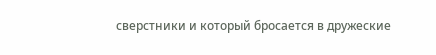сверстники и который бросается в дружеские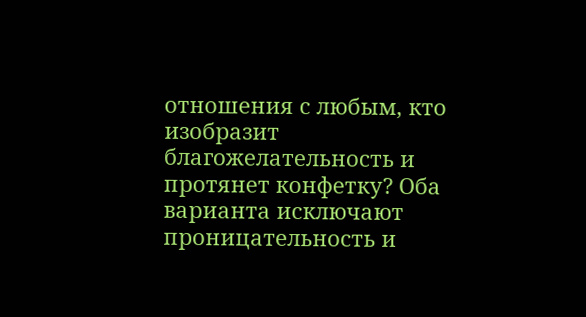отношения с любым, кто изобразит благожелательность и протянет конфетку? Оба варианта исключают проницательность и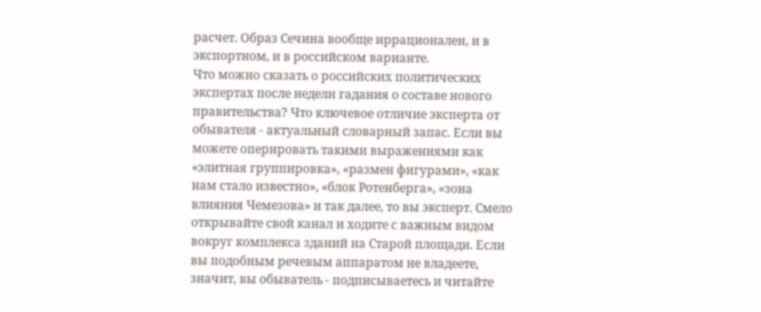расчет. Образ Сечина вообще иррационален, и в экспортном, и в российском варианте.
Что можно сказать о российских политических экспертах после недели гадания о составе нового правительства? Что ключевое отличие эксперта от обывателя - актуальный словарный запас. Если вы можете оперировать такими выражениями как «элитная группировка», «размен фигурами», «как нам стало известно», «блок Ротенберга», «зона влияния Чемезова» и так далее, то вы эксперт. Смело открывайте свой канал и ходите с важным видом вокруг комплекса зданий на Старой площади. Если вы подобным речевым аппаратом не владеете, значит, вы обыватель - подписываетесь и читайте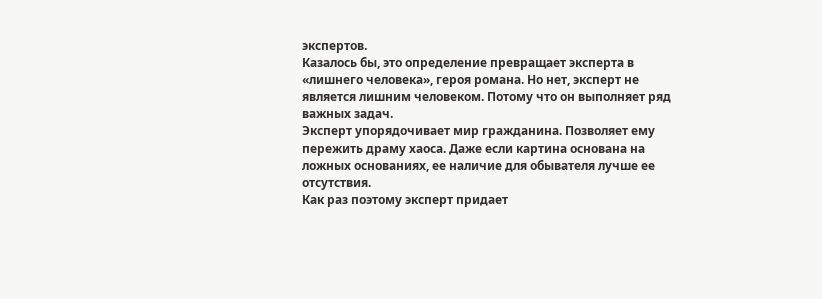экспертов.
Казалось бы, это определение превращает эксперта в «лишнего человека», героя романа. Но нет, эксперт не является лишним человеком. Потому что он выполняет ряд важных задач.
Эксперт упорядочивает мир гражданина. Позволяет ему пережить драму хаоса. Даже если картина основана на ложных основаниях, ее наличие для обывателя лучше ее отсутствия.
Как раз поэтому эксперт придает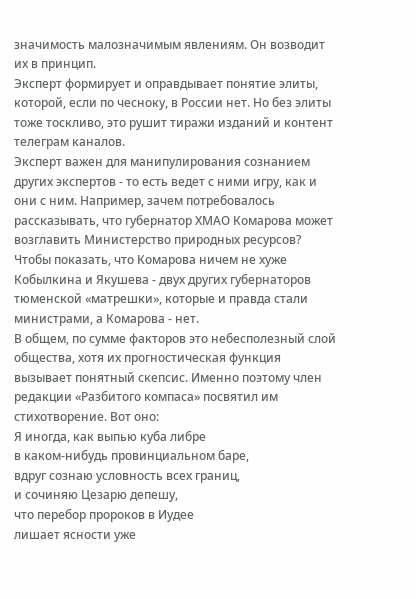значимость малозначимым явлениям. Он возводит их в принцип.
Эксперт формирует и оправдывает понятие элиты, которой, если по чесноку, в России нет. Но без элиты тоже тоскливо, это рушит тиражи изданий и контент телеграм каналов.
Эксперт важен для манипулирования сознанием других экспертов - то есть ведет с ними игру, как и они с ним. Например, зачем потребовалось рассказывать, что губернатор ХМАО Комарова может возглавить Министерство природных ресурсов? Чтобы показать, что Комарова ничем не хуже Кобылкина и Якушева - двух других губернаторов тюменской «матрешки», которые и правда стали министрами, а Комарова - нет.
В общем, по сумме факторов это небесполезный слой общества, хотя их прогностическая функция вызывает понятный скепсис. Именно поэтому член редакции «Разбитого компаса» посвятил им стихотворение. Вот оно:
Я иногда, как выпью куба либре
в каком-нибудь провинциальном баре,
вдруг сознаю условность всех границ,
и сочиняю Цезарю депешу,
что перебор пророков в Иудее
лишает ясности уже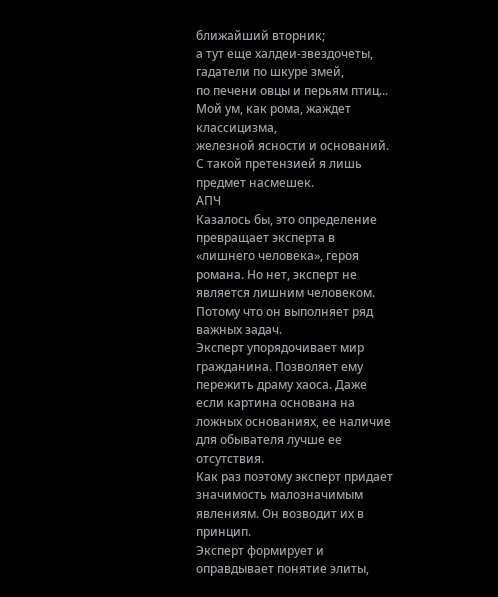ближайший вторник;
а тут еще халдеи-звездочеты,
гадатели по шкуре змей,
по печени овцы и перьям птиц...
Мой ум, как рома, жаждет классицизма,
железной ясности и оснований.
С такой претензией я лишь предмет насмешек.
АПЧ
Казалось бы, это определение превращает эксперта в «лишнего человека», героя романа. Но нет, эксперт не является лишним человеком. Потому что он выполняет ряд важных задач.
Эксперт упорядочивает мир гражданина. Позволяет ему пережить драму хаоса. Даже если картина основана на ложных основаниях, ее наличие для обывателя лучше ее отсутствия.
Как раз поэтому эксперт придает значимость малозначимым явлениям. Он возводит их в принцип.
Эксперт формирует и оправдывает понятие элиты,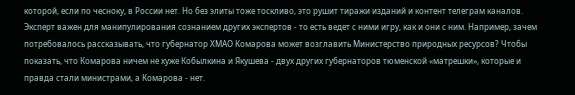которой, если по чесноку, в России нет. Но без элиты тоже тоскливо, это рушит тиражи изданий и контент телеграм каналов.
Эксперт важен для манипулирования сознанием других экспертов - то есть ведет с ними игру, как и они с ним. Например, зачем потребовалось рассказывать, что губернатор ХМАО Комарова может возглавить Министерство природных ресурсов? Чтобы показать, что Комарова ничем не хуже Кобылкина и Якушева - двух других губернаторов тюменской «матрешки», которые и правда стали министрами, а Комарова - нет.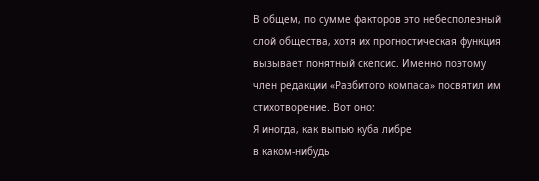В общем, по сумме факторов это небесполезный слой общества, хотя их прогностическая функция вызывает понятный скепсис. Именно поэтому член редакции «Разбитого компаса» посвятил им стихотворение. Вот оно:
Я иногда, как выпью куба либре
в каком-нибудь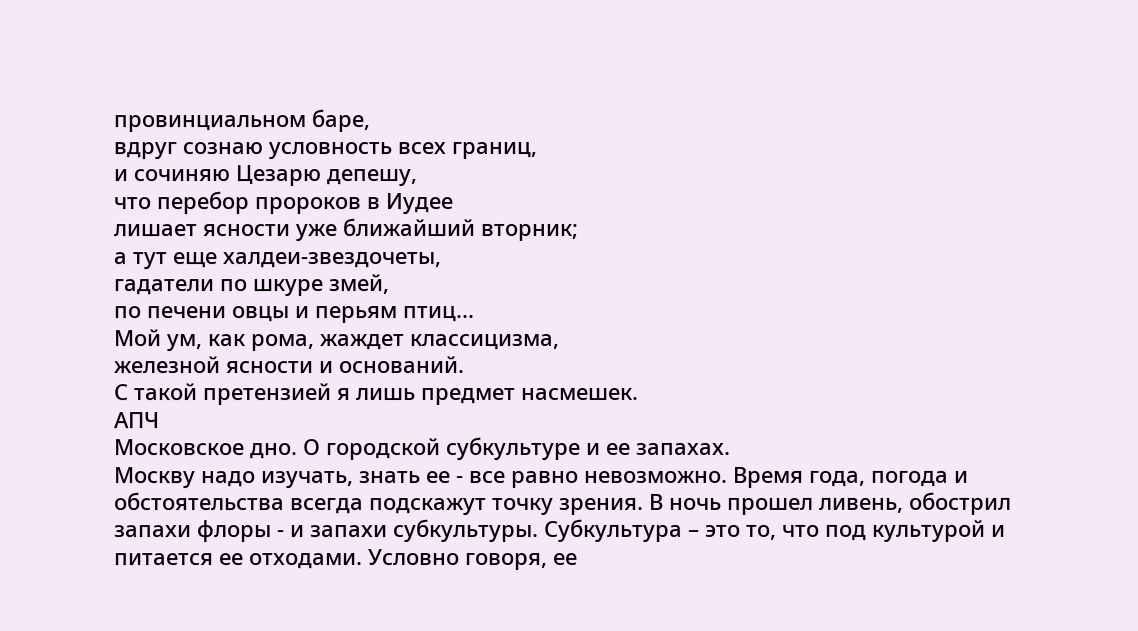провинциальном баре,
вдруг сознаю условность всех границ,
и сочиняю Цезарю депешу,
что перебор пророков в Иудее
лишает ясности уже ближайший вторник;
а тут еще халдеи-звездочеты,
гадатели по шкуре змей,
по печени овцы и перьям птиц...
Мой ум, как рома, жаждет классицизма,
железной ясности и оснований.
С такой претензией я лишь предмет насмешек.
АПЧ
Московское дно. О городской субкультуре и ее запахах.
Москву надо изучать, знать ее - все равно невозможно. Время года, погода и обстоятельства всегда подскажут точку зрения. В ночь прошел ливень, обострил запахи флоры - и запахи субкультуры. Субкультура – это то, что под культурой и питается ее отходами. Условно говоря, ее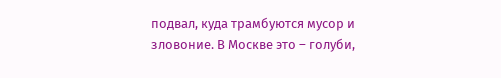подвал, куда трамбуются мусор и зловоние. В Москве это – голуби,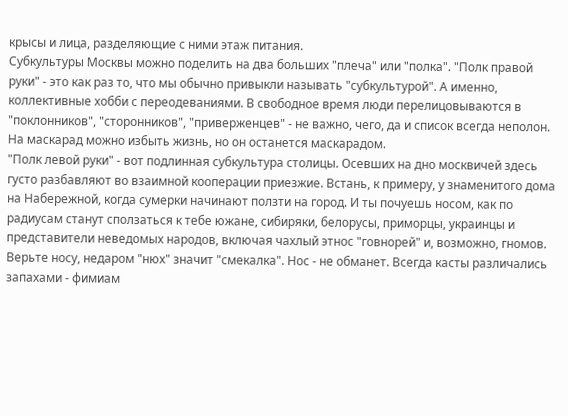крысы и лица, разделяющие с ними этаж питания.
Субкультуры Москвы можно поделить на два больших "плеча" или "полка". "Полк правой руки" - это как раз то, что мы обычно привыкли называть "субкультурой". А именно, коллективные хобби с переодеваниями. В свободное время люди перелицовываются в "поклонников", "сторонников", "приверженцев" - не важно, чего, да и список всегда неполон. На маскарад можно избыть жизнь, но он останется маскарадом.
"Полк левой руки" - вот подлинная субкультура столицы. Осевших на дно москвичей здесь густо разбавляют во взаимной кооперации приезжие. Встань, к примеру, у знаменитого дома на Набережной, когда сумерки начинают ползти на город. И ты почуешь носом, как по радиусам станут сползаться к тебе южане, сибиряки, белорусы, приморцы, украинцы и представители неведомых народов, включая чахлый этнос "говнорей" и, возможно, гномов.
Верьте носу, недаром "нюх" значит "смекалка". Нос - не обманет. Всегда касты различались запахами - фимиам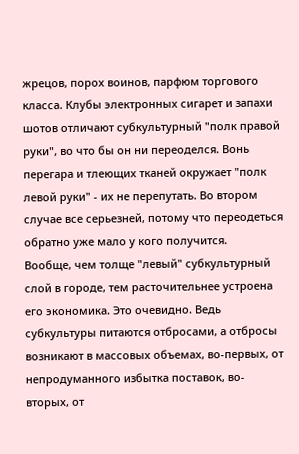жрецов, порох воинов, парфюм торгового класса. Клубы электронных сигарет и запахи шотов отличают субкультурный "полк правой руки", во что бы он ни переоделся. Вонь перегара и тлеющих тканей окружает "полк левой руки" - их не перепутать. Во втором случае все серьезней, потому что переодеться обратно уже мало у кого получится.
Вообще, чем толще "левый" субкультурный слой в городе, тем расточительнее устроена его экономика. Это очевидно. Ведь субкультуры питаются отбросами, а отбросы возникают в массовых объемах, во-первых, от непродуманного избытка поставок, во-вторых, от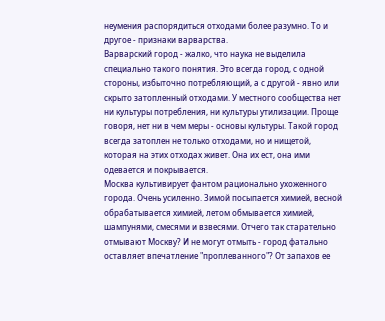неумения распорядиться отходами более разумно. То и другое - признаки варварства.
Варварский город - жалко, что наука не выделила специально такого понятия. Это всегда город, с одной стороны, избыточно потребляющий, а с другой - явно или скрыто затопленный отходами. У местного сообщества нет ни культуры потребления, ни культуры утилизации. Проще говоря, нет ни в чем меры - основы культуры. Такой город всегда затоплен не только отходами, но и нищетой, которая на этих отходах живет. Она их ест, она ими одевается и покрывается.
Москва культивирует фантом рационально ухоженного города. Очень усиленно. Зимой посыпается химией, весной обрабатывается химией, летом обмывается химией, шампунями, смесями и взвесями. Отчего так старательно отмывают Москву? И не могут отмыть - город фатально оставляет впечатление "проплеванного"? От запахов ее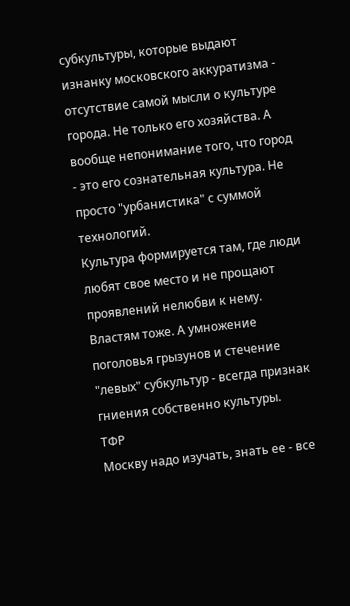субкультуры, которые выдают изнанку московского аккуратизма - отсутствие самой мысли о культуре города. Не только его хозяйства. А вообще непонимание того, что город - это его сознательная культура. Не просто "урбанистика" с суммой технологий.
Культура формируется там, где люди любят свое место и не прощают проявлений нелюбви к нему. Властям тоже. А умножение поголовья грызунов и стечение "левых" субкультур - всегда признак гниения собственно культуры.
ТФР
Москву надо изучать, знать ее - все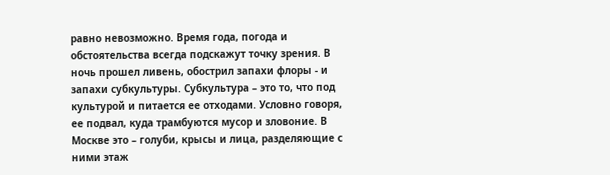равно невозможно. Время года, погода и обстоятельства всегда подскажут точку зрения. В ночь прошел ливень, обострил запахи флоры - и запахи субкультуры. Субкультура – это то, что под культурой и питается ее отходами. Условно говоря, ее подвал, куда трамбуются мусор и зловоние. В Москве это – голуби, крысы и лица, разделяющие с ними этаж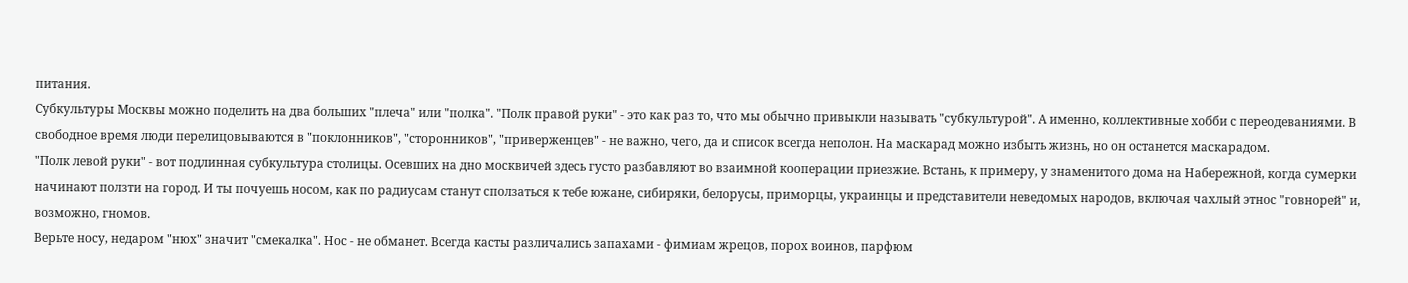питания.
Субкультуры Москвы можно поделить на два больших "плеча" или "полка". "Полк правой руки" - это как раз то, что мы обычно привыкли называть "субкультурой". А именно, коллективные хобби с переодеваниями. В свободное время люди перелицовываются в "поклонников", "сторонников", "приверженцев" - не важно, чего, да и список всегда неполон. На маскарад можно избыть жизнь, но он останется маскарадом.
"Полк левой руки" - вот подлинная субкультура столицы. Осевших на дно москвичей здесь густо разбавляют во взаимной кооперации приезжие. Встань, к примеру, у знаменитого дома на Набережной, когда сумерки начинают ползти на город. И ты почуешь носом, как по радиусам станут сползаться к тебе южане, сибиряки, белорусы, приморцы, украинцы и представители неведомых народов, включая чахлый этнос "говнорей" и, возможно, гномов.
Верьте носу, недаром "нюх" значит "смекалка". Нос - не обманет. Всегда касты различались запахами - фимиам жрецов, порох воинов, парфюм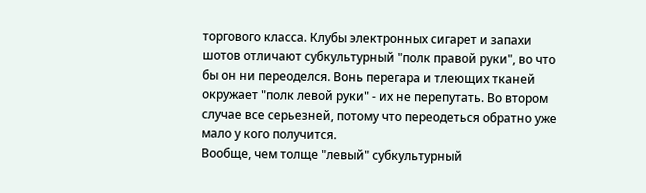торгового класса. Клубы электронных сигарет и запахи шотов отличают субкультурный "полк правой руки", во что бы он ни переоделся. Вонь перегара и тлеющих тканей окружает "полк левой руки" - их не перепутать. Во втором случае все серьезней, потому что переодеться обратно уже мало у кого получится.
Вообще, чем толще "левый" субкультурный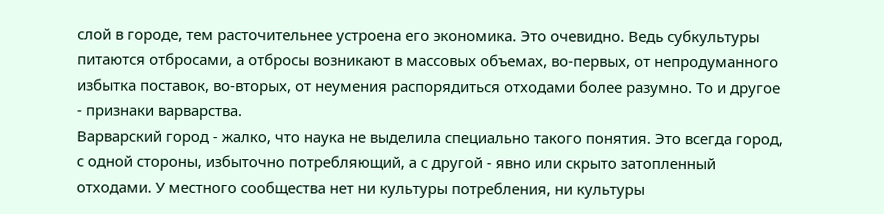слой в городе, тем расточительнее устроена его экономика. Это очевидно. Ведь субкультуры питаются отбросами, а отбросы возникают в массовых объемах, во-первых, от непродуманного избытка поставок, во-вторых, от неумения распорядиться отходами более разумно. То и другое - признаки варварства.
Варварский город - жалко, что наука не выделила специально такого понятия. Это всегда город, с одной стороны, избыточно потребляющий, а с другой - явно или скрыто затопленный отходами. У местного сообщества нет ни культуры потребления, ни культуры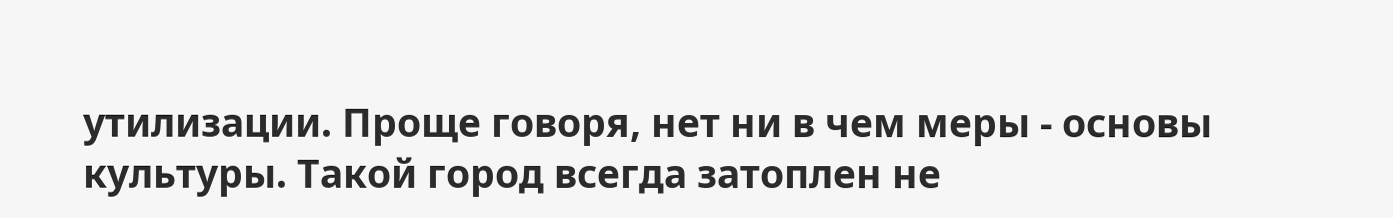утилизации. Проще говоря, нет ни в чем меры - основы культуры. Такой город всегда затоплен не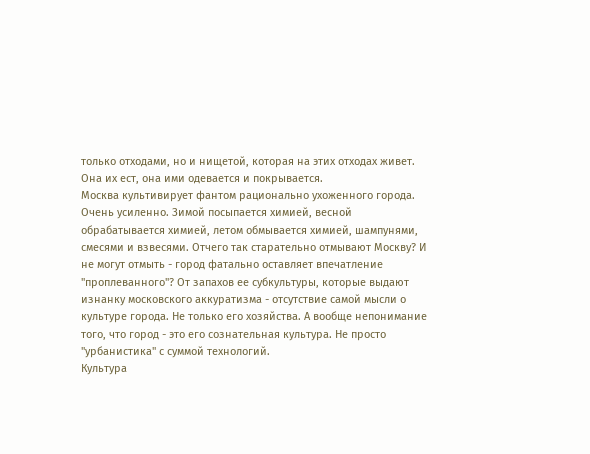только отходами, но и нищетой, которая на этих отходах живет. Она их ест, она ими одевается и покрывается.
Москва культивирует фантом рационально ухоженного города. Очень усиленно. Зимой посыпается химией, весной обрабатывается химией, летом обмывается химией, шампунями, смесями и взвесями. Отчего так старательно отмывают Москву? И не могут отмыть - город фатально оставляет впечатление "проплеванного"? От запахов ее субкультуры, которые выдают изнанку московского аккуратизма - отсутствие самой мысли о культуре города. Не только его хозяйства. А вообще непонимание того, что город - это его сознательная культура. Не просто "урбанистика" с суммой технологий.
Культура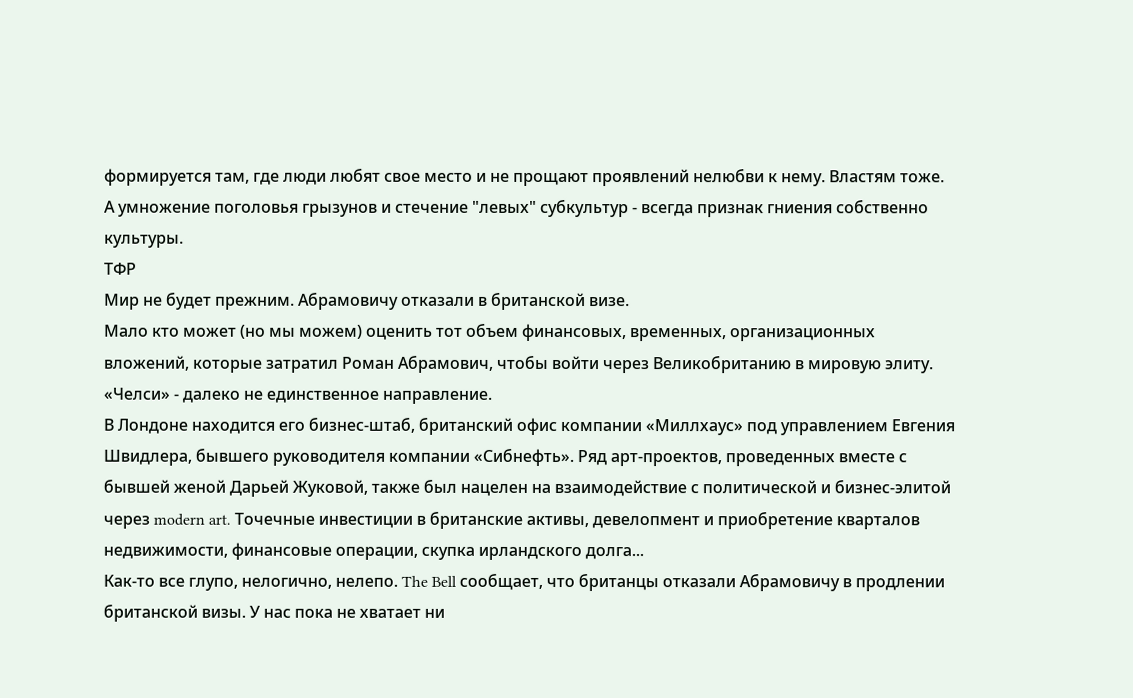формируется там, где люди любят свое место и не прощают проявлений нелюбви к нему. Властям тоже. А умножение поголовья грызунов и стечение "левых" субкультур - всегда признак гниения собственно культуры.
ТФР
Мир не будет прежним. Абрамовичу отказали в британской визе.
Мало кто может (но мы можем) оценить тот объем финансовых, временных, организационных вложений, которые затратил Роман Абрамович, чтобы войти через Великобританию в мировую элиту. «Челси» - далеко не единственное направление.
В Лондоне находится его бизнес-штаб, британский офис компании «Миллхаус» под управлением Евгения Швидлера, бывшего руководителя компании «Сибнефть». Ряд арт-проектов, проведенных вместе с бывшей женой Дарьей Жуковой, также был нацелен на взаимодействие с политической и бизнес-элитой через modern art. Точечные инвестиции в британские активы, девелопмент и приобретение кварталов недвижимости, финансовые операции, скупка ирландского долга...
Как-то все глупо, нелогично, нелепо. The Bell сообщает, что британцы отказали Абрамовичу в продлении британской визы. У нас пока не хватает ни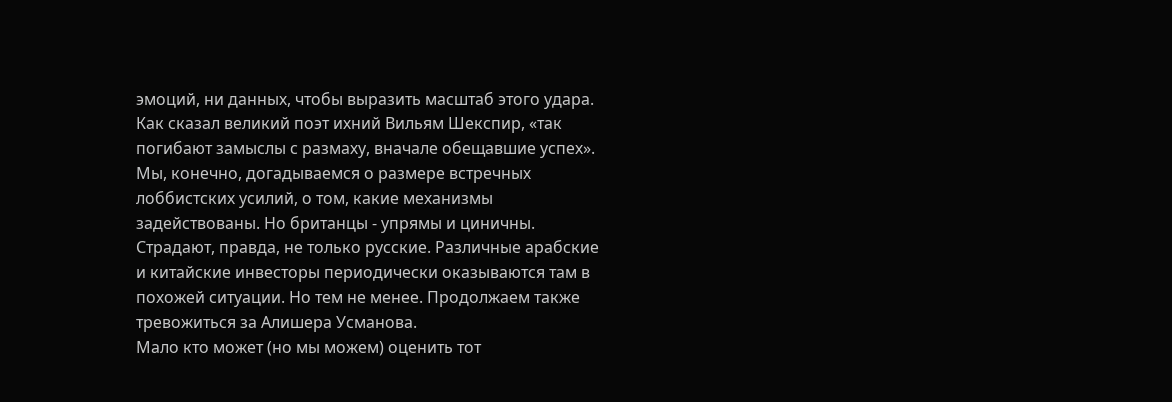эмоций, ни данных, чтобы выразить масштаб этого удара. Как сказал великий поэт ихний Вильям Шекспир, «так погибают замыслы с размаху, вначале обещавшие успех».
Мы, конечно, догадываемся о размере встречных лоббистских усилий, о том, какие механизмы задействованы. Но британцы - упрямы и циничны. Страдают, правда, не только русские. Различные арабские и китайские инвесторы периодически оказываются там в похожей ситуации. Но тем не менее. Продолжаем также тревожиться за Алишера Усманова.
Мало кто может (но мы можем) оценить тот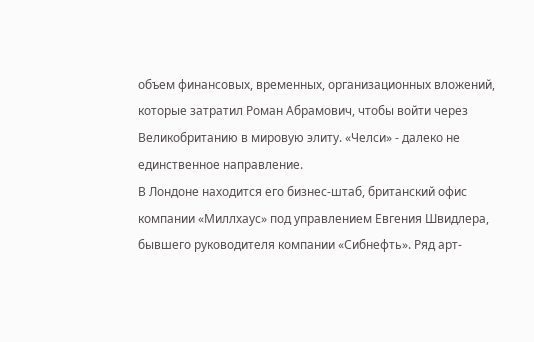объем финансовых, временных, организационных вложений, которые затратил Роман Абрамович, чтобы войти через Великобританию в мировую элиту. «Челси» - далеко не единственное направление.
В Лондоне находится его бизнес-штаб, британский офис компании «Миллхаус» под управлением Евгения Швидлера, бывшего руководителя компании «Сибнефть». Ряд арт-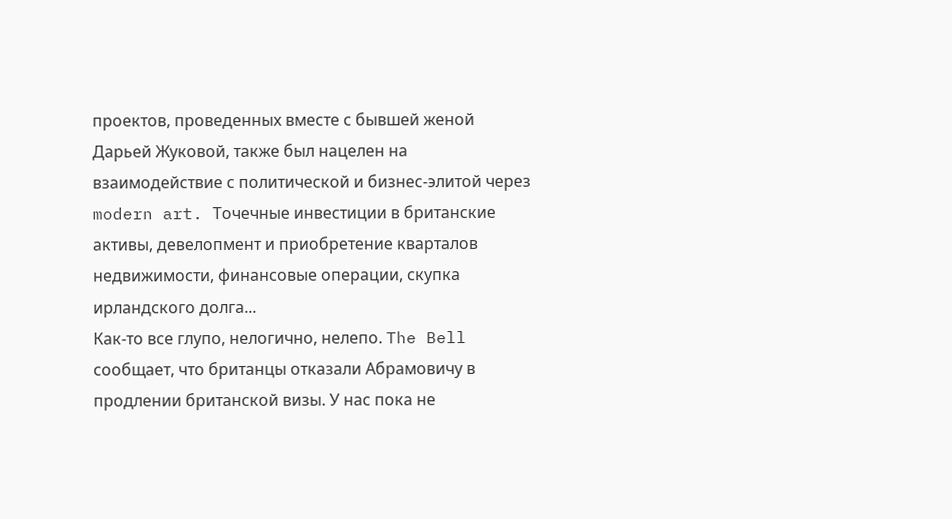проектов, проведенных вместе с бывшей женой Дарьей Жуковой, также был нацелен на взаимодействие с политической и бизнес-элитой через modern art. Точечные инвестиции в британские активы, девелопмент и приобретение кварталов недвижимости, финансовые операции, скупка ирландского долга...
Как-то все глупо, нелогично, нелепо. The Bell сообщает, что британцы отказали Абрамовичу в продлении британской визы. У нас пока не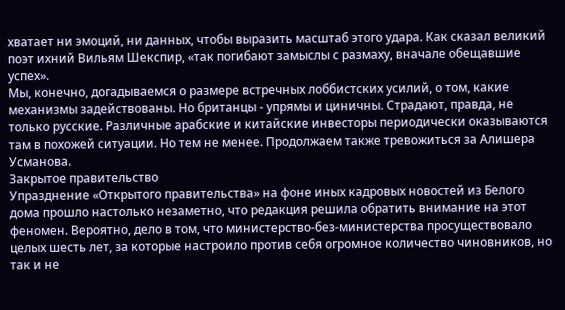хватает ни эмоций, ни данных, чтобы выразить масштаб этого удара. Как сказал великий поэт ихний Вильям Шекспир, «так погибают замыслы с размаху, вначале обещавшие успех».
Мы, конечно, догадываемся о размере встречных лоббистских усилий, о том, какие механизмы задействованы. Но британцы - упрямы и циничны. Страдают, правда, не только русские. Различные арабские и китайские инвесторы периодически оказываются там в похожей ситуации. Но тем не менее. Продолжаем также тревожиться за Алишера Усманова.
Закрытое правительство
Упразднение «Открытого правительства» на фоне иных кадровых новостей из Белого дома прошло настолько незаметно, что редакция решила обратить внимание на этот феномен. Вероятно, дело в том, что министерство-без-министерства просуществовало целых шесть лет, за которые настроило против себя огромное количество чиновников, но так и не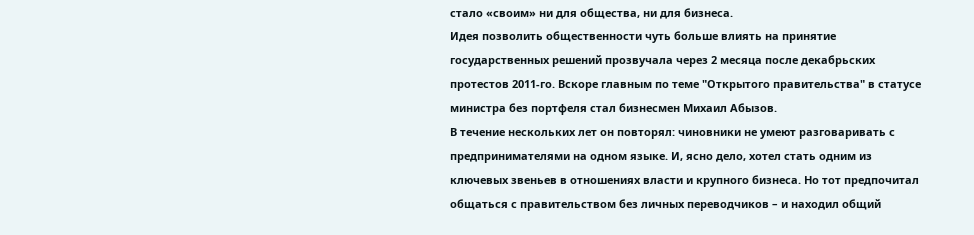стало «своим» ни для общества, ни для бизнеса.
Идея позволить общественности чуть больше влиять на принятие государственных решений прозвучала через 2 месяца после декабрьских протестов 2011-го. Вскоре главным по теме "Открытого правительства" в статусе министра без портфеля стал бизнесмен Михаил Абызов.
В течение нескольких лет он повторял: чиновники не умеют разговаривать с предпринимателями на одном языке. И, ясно дело, хотел стать одним из ключевых звеньев в отношениях власти и крупного бизнеса. Но тот предпочитал общаться с правительством без личных переводчиков – и находил общий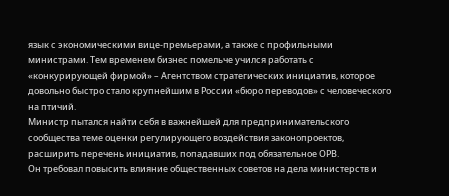язык с экономическими вице-премьерами, а также с профильными министрами. Тем временем бизнес помельче учился работать с «конкурирующей фирмой» – Агентством стратегических инициатив, которое довольно быстро стало крупнейшим в России «бюро переводов» с человеческого на птичий.
Министр пытался найти себя в важнейшей для предпринимательского сообщества теме оценки регулирующего воздействия законопроектов, расширить перечень инициатив, попадавших под обязательное ОРВ.
Он требовал повысить влияние общественных советов на дела министерств и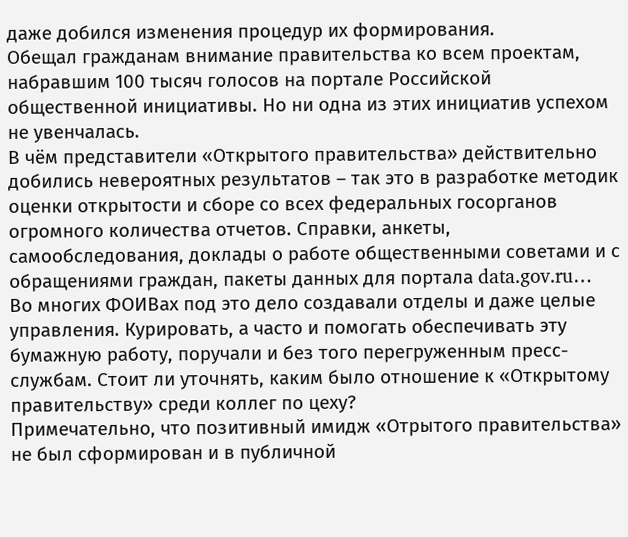даже добился изменения процедур их формирования.
Обещал гражданам внимание правительства ко всем проектам, набравшим 100 тысяч голосов на портале Российской общественной инициативы. Но ни одна из этих инициатив успехом не увенчалась.
В чём представители «Открытого правительства» действительно добились невероятных результатов – так это в разработке методик оценки открытости и сборе со всех федеральных госорганов огромного количества отчетов. Справки, анкеты, самообследования, доклады о работе общественными советами и с обращениями граждан, пакеты данных для портала data.gov.ru…
Во многих ФОИВах под это дело создавали отделы и даже целые управления. Курировать, а часто и помогать обеспечивать эту бумажную работу, поручали и без того перегруженным пресс-службам. Стоит ли уточнять, каким было отношение к «Открытому правительству» среди коллег по цеху?
Примечательно, что позитивный имидж «Отрытого правительства» не был сформирован и в публичной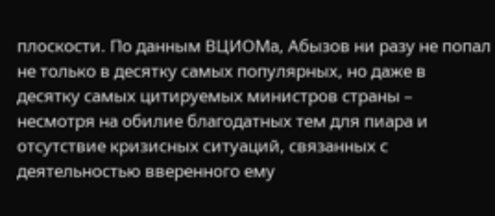плоскости. По данным ВЦИОМа, Абызов ни разу не попал не только в десятку самых популярных, но даже в десятку самых цитируемых министров страны – несмотря на обилие благодатных тем для пиара и отсутствие кризисных ситуаций, связанных с деятельностью вверенного ему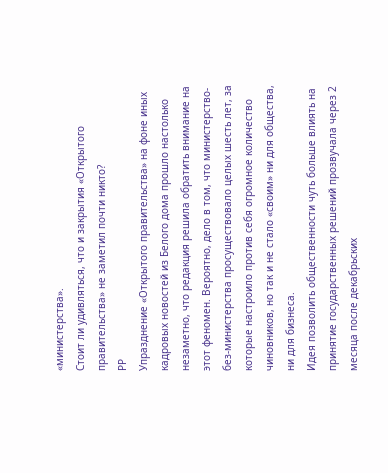«министерства».
Стоит ли удивляться, что и закрытия «Открытого правительства» не заметил почти никто?
РР
Упразднение «Открытого правительства» на фоне иных кадровых новостей из Белого дома прошло настолько незаметно, что редакция решила обратить внимание на этот феномен. Вероятно, дело в том, что министерство-без-министерства просуществовало целых шесть лет, за которые настроило против себя огромное количество чиновников, но так и не стало «своим» ни для общества, ни для бизнеса.
Идея позволить общественности чуть больше влиять на принятие государственных решений прозвучала через 2 месяца после декабрьских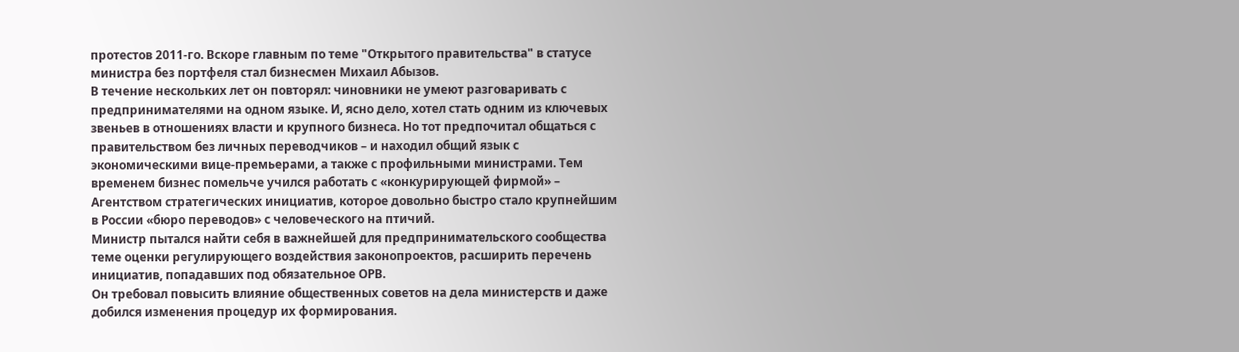протестов 2011-го. Вскоре главным по теме "Открытого правительства" в статусе министра без портфеля стал бизнесмен Михаил Абызов.
В течение нескольких лет он повторял: чиновники не умеют разговаривать с предпринимателями на одном языке. И, ясно дело, хотел стать одним из ключевых звеньев в отношениях власти и крупного бизнеса. Но тот предпочитал общаться с правительством без личных переводчиков – и находил общий язык с экономическими вице-премьерами, а также с профильными министрами. Тем временем бизнес помельче учился работать с «конкурирующей фирмой» – Агентством стратегических инициатив, которое довольно быстро стало крупнейшим в России «бюро переводов» с человеческого на птичий.
Министр пытался найти себя в важнейшей для предпринимательского сообщества теме оценки регулирующего воздействия законопроектов, расширить перечень инициатив, попадавших под обязательное ОРВ.
Он требовал повысить влияние общественных советов на дела министерств и даже добился изменения процедур их формирования.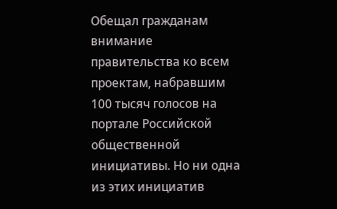Обещал гражданам внимание правительства ко всем проектам, набравшим 100 тысяч голосов на портале Российской общественной инициативы. Но ни одна из этих инициатив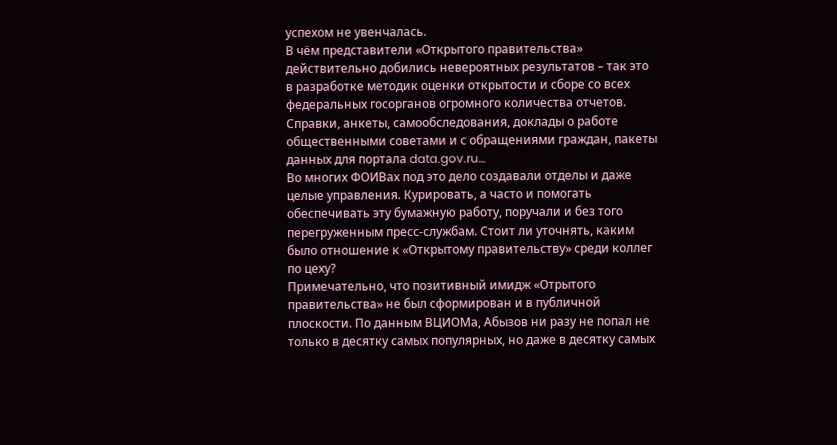успехом не увенчалась.
В чём представители «Открытого правительства» действительно добились невероятных результатов – так это в разработке методик оценки открытости и сборе со всех федеральных госорганов огромного количества отчетов. Справки, анкеты, самообследования, доклады о работе общественными советами и с обращениями граждан, пакеты данных для портала data.gov.ru…
Во многих ФОИВах под это дело создавали отделы и даже целые управления. Курировать, а часто и помогать обеспечивать эту бумажную работу, поручали и без того перегруженным пресс-службам. Стоит ли уточнять, каким было отношение к «Открытому правительству» среди коллег по цеху?
Примечательно, что позитивный имидж «Отрытого правительства» не был сформирован и в публичной плоскости. По данным ВЦИОМа, Абызов ни разу не попал не только в десятку самых популярных, но даже в десятку самых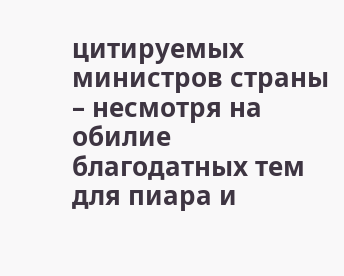цитируемых министров страны – несмотря на обилие благодатных тем для пиара и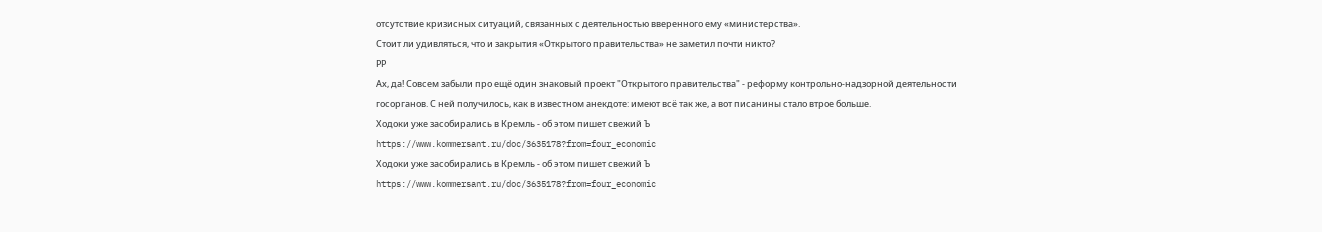отсутствие кризисных ситуаций, связанных с деятельностью вверенного ему «министерства».
Стоит ли удивляться, что и закрытия «Открытого правительства» не заметил почти никто?
РР
Ах, да! Совсем забыли про ещё один знаковый проект "Открытого правительства" - реформу контрольно-надзорной деятельности госорганов. С ней получилось, как в известном анекдоте: имеют всё так же, а вот писанины стало втрое больше.
Ходоки уже засобирались в Кремль - об этом пишет свежий Ъ
https://www.kommersant.ru/doc/3635178?from=four_economic
Ходоки уже засобирались в Кремль - об этом пишет свежий Ъ
https://www.kommersant.ru/doc/3635178?from=four_economic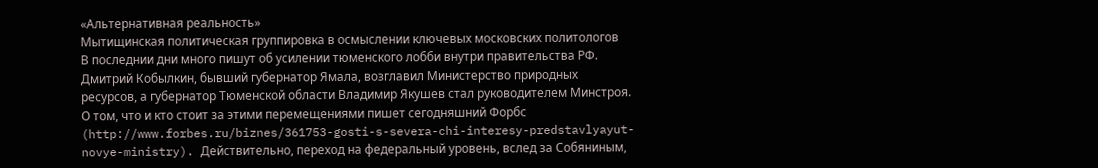«Альтернативная реальность»
Мытищинская политическая группировка в осмыслении ключевых московских политологов
В последнии дни много пишут об усилении тюменского лобби внутри правительства РФ. Дмитрий Кобылкин, бывший губернатор Ямала, возглавил Министерство природных ресурсов, а губернатор Тюменской области Владимир Якушев стал руководителем Минстроя. О том, что и кто стоит за этими перемещениями пишет сегодняшний Форбс (http://www.forbes.ru/biznes/361753-gosti-s-severa-chi-interesy-predstavlyayut-novye-ministry). Действительно, переход на федеральный уровень, вслед за Собяниным,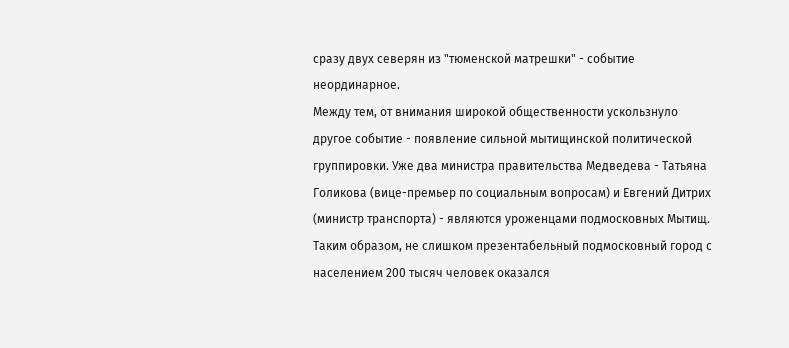сразу двух северян из "тюменской матрешки" - событие неординарное.
Между тем, от внимания широкой общественности ускользнуло другое событие - появление сильной мытищинской политической группировки. Уже два министра правительства Медведева - Татьяна Голикова (вице-премьер по социальным вопросам) и Евгений Дитрих (министр транспорта) - являются уроженцами подмосковных Мытищ. Таким образом, не слишком презентабельный подмосковный город с населением 200 тысяч человек оказался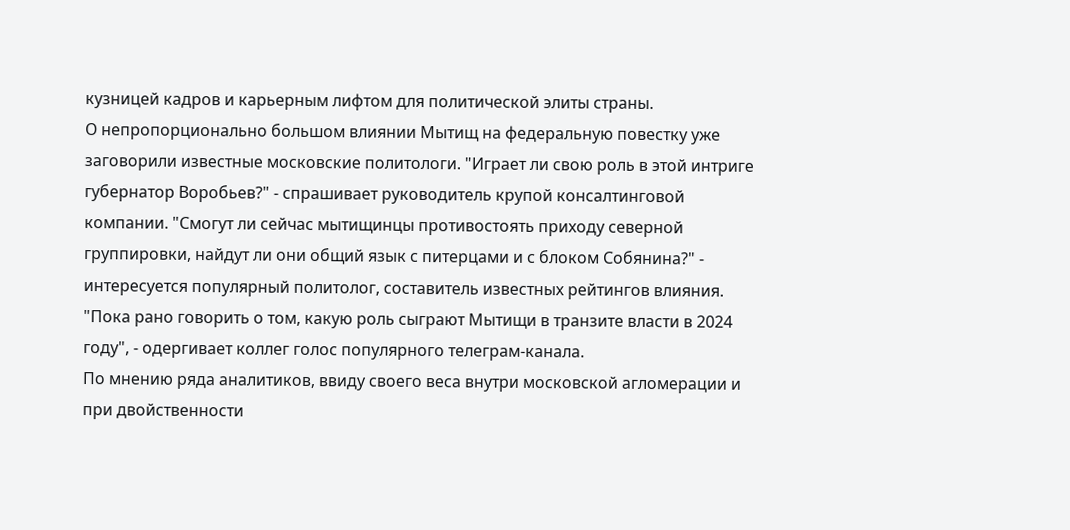кузницей кадров и карьерным лифтом для политической элиты страны.
О непропорционально большом влиянии Мытищ на федеральную повестку уже заговорили известные московские политологи. "Играет ли свою роль в этой интриге губернатор Воробьев?" - спрашивает руководитель крупой консалтинговой компании. "Смогут ли сейчас мытищинцы противостоять приходу северной группировки, найдут ли они общий язык с питерцами и с блоком Собянина?" - интересуется популярный политолог, составитель известных рейтингов влияния. "Пока рано говорить о том, какую роль сыграют Мытищи в транзите власти в 2024 году", - одергивает коллег голос популярного телеграм-канала.
По мнению ряда аналитиков, ввиду своего веса внутри московской агломерации и при двойственности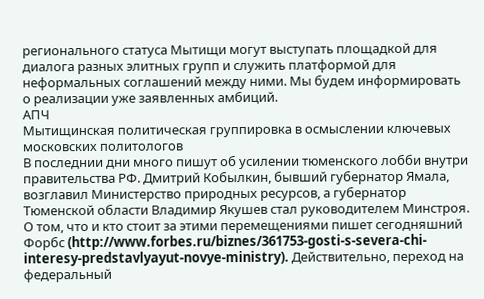регионального статуса Мытищи могут выступать площадкой для диалога разных элитных групп и служить платформой для неформальных соглашений между ними. Мы будем информировать о реализации уже заявленных амбиций.
АПЧ
Мытищинская политическая группировка в осмыслении ключевых московских политологов
В последнии дни много пишут об усилении тюменского лобби внутри правительства РФ. Дмитрий Кобылкин, бывший губернатор Ямала, возглавил Министерство природных ресурсов, а губернатор Тюменской области Владимир Якушев стал руководителем Минстроя. О том, что и кто стоит за этими перемещениями пишет сегодняшний Форбс (http://www.forbes.ru/biznes/361753-gosti-s-severa-chi-interesy-predstavlyayut-novye-ministry). Действительно, переход на федеральный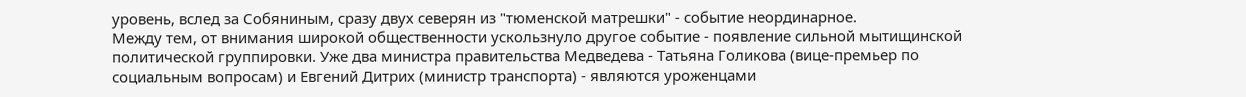уровень, вслед за Собяниным, сразу двух северян из "тюменской матрешки" - событие неординарное.
Между тем, от внимания широкой общественности ускользнуло другое событие - появление сильной мытищинской политической группировки. Уже два министра правительства Медведева - Татьяна Голикова (вице-премьер по социальным вопросам) и Евгений Дитрих (министр транспорта) - являются уроженцами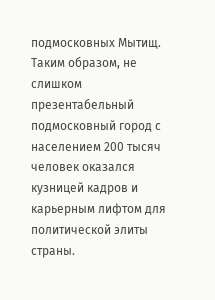подмосковных Мытищ. Таким образом, не слишком презентабельный подмосковный город с населением 200 тысяч человек оказался кузницей кадров и карьерным лифтом для политической элиты страны.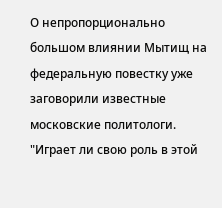О непропорционально большом влиянии Мытищ на федеральную повестку уже заговорили известные московские политологи. "Играет ли свою роль в этой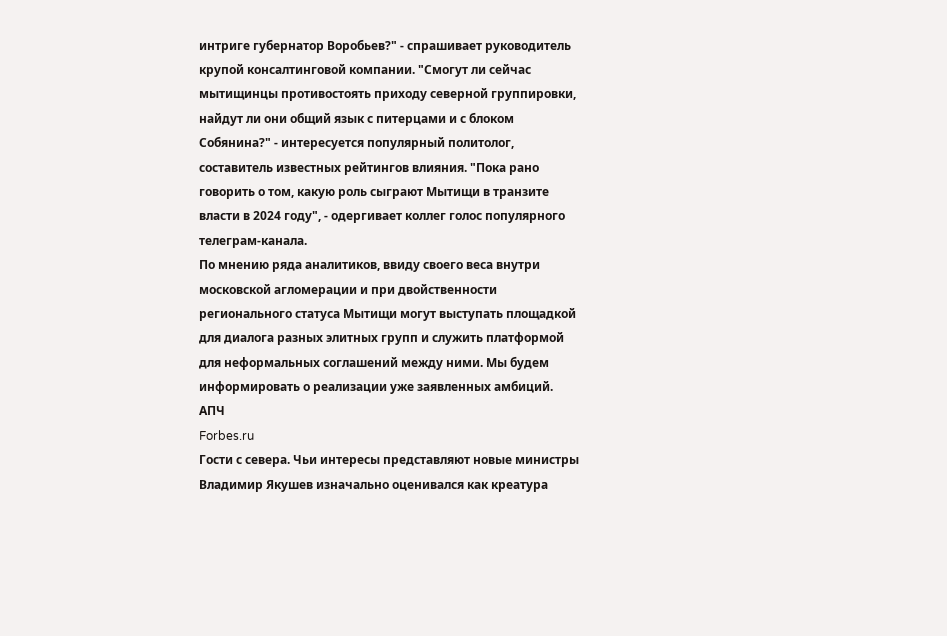интриге губернатор Воробьев?" - спрашивает руководитель крупой консалтинговой компании. "Смогут ли сейчас мытищинцы противостоять приходу северной группировки, найдут ли они общий язык с питерцами и с блоком Собянина?" - интересуется популярный политолог, составитель известных рейтингов влияния. "Пока рано говорить о том, какую роль сыграют Мытищи в транзите власти в 2024 году", - одергивает коллег голос популярного телеграм-канала.
По мнению ряда аналитиков, ввиду своего веса внутри московской агломерации и при двойственности регионального статуса Мытищи могут выступать площадкой для диалога разных элитных групп и служить платформой для неформальных соглашений между ними. Мы будем информировать о реализации уже заявленных амбиций.
АПЧ
Forbes.ru
Гости с севера. Чьи интересы представляют новые министры
Владимир Якушев изначально оценивался как креатура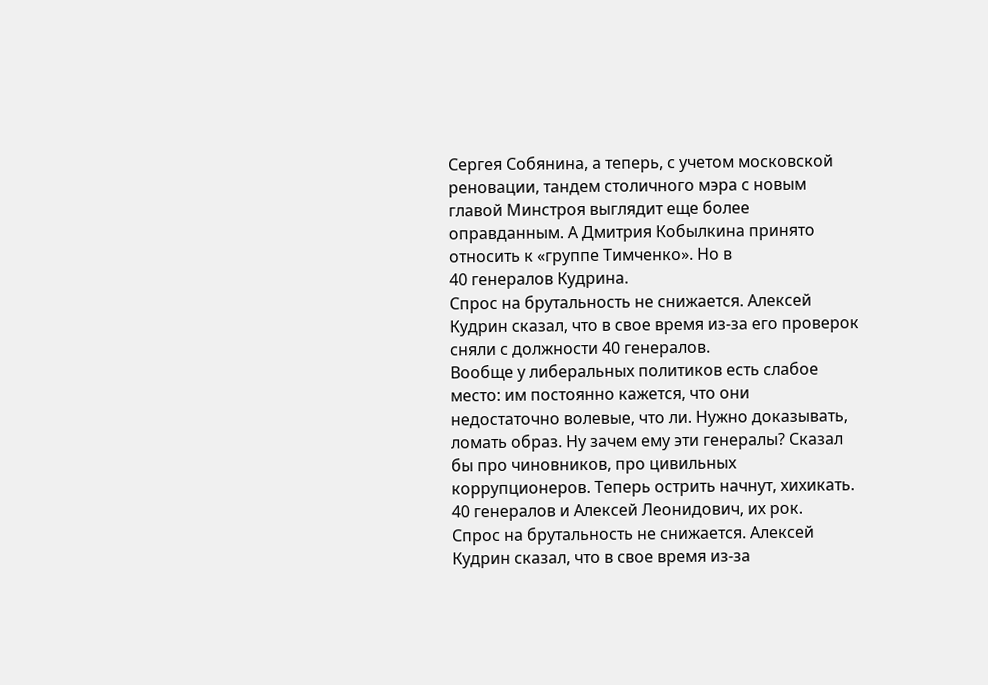Сергея Собянина, а теперь, с учетом московской реновации, тандем столичного мэра с новым главой Минстроя выглядит еще более оправданным. А Дмитрия Кобылкина принято относить к «группе Тимченко». Но в
40 генералов Кудрина.
Спрос на брутальность не снижается. Алексей Кудрин сказал, что в свое время из-за его проверок сняли с должности 40 генералов.
Вообще у либеральных политиков есть слабое место: им постоянно кажется, что они недостаточно волевые, что ли. Нужно доказывать, ломать образ. Ну зачем ему эти генералы? Сказал бы про чиновников, про цивильных коррупционеров. Теперь острить начнут, хихикать. 40 генералов и Алексей Леонидович, их рок.
Спрос на брутальность не снижается. Алексей Кудрин сказал, что в свое время из-за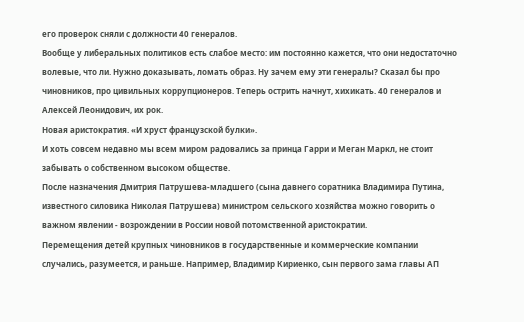его проверок сняли с должности 40 генералов.
Вообще у либеральных политиков есть слабое место: им постоянно кажется, что они недостаточно волевые, что ли. Нужно доказывать, ломать образ. Ну зачем ему эти генералы? Сказал бы про чиновников, про цивильных коррупционеров. Теперь острить начнут, хихикать. 40 генералов и Алексей Леонидович, их рок.
Новая аристократия. «И хруст французской булки».
И хоть совсем недавно мы всем миром радовались за принца Гарри и Меган Маркл, не стоит забывать о собственном высоком обществе.
После назначения Дмитрия Патрушева-младшего (сына давнего соратника Владимира Путина, известного силовика Николая Патрушева) министром сельского хозяйства можно говорить о важном явлении - возрождении в России новой потомственной аристократии.
Перемещения детей крупных чиновников в государственные и коммерческие компании случались, разумеется, и раньше. Например, Владимир Кириенко, сын первого зама главы АП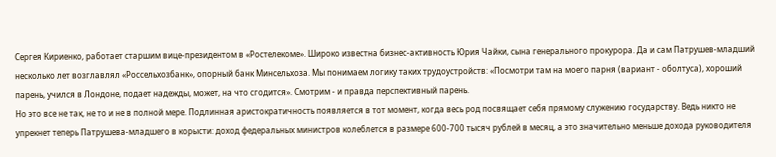Сергея Кириенко, работает старшим вице-президентом в «Ростелекоме». Широко известна бизнес-активность Юрия Чайки, сына генерального прокурора. Да и сам Патрушев-младший несколько лет возглавлял «Россельхозбанк», опорный банк Минсельхоза. Мы понимаем логику таких трудоустройств: «Посмотри там на моего парня (вариант - оболтуса), хороший парень, учился в Лондоне, подает надежды, может, на что сгодится». Смотрим - и правда перспективный парень.
Но это все не так, не то и не в полной мере. Подлинная аристократичность появляется в тот момент, когда весь род посвящает себя прямому служению государству. Ведь никто не упрекнет теперь Патрушева-младшего в корысти: доход федеральных министров колеблется в размере 600-700 тысяч рублей в месяц, а это значительно меньше дохода руководителя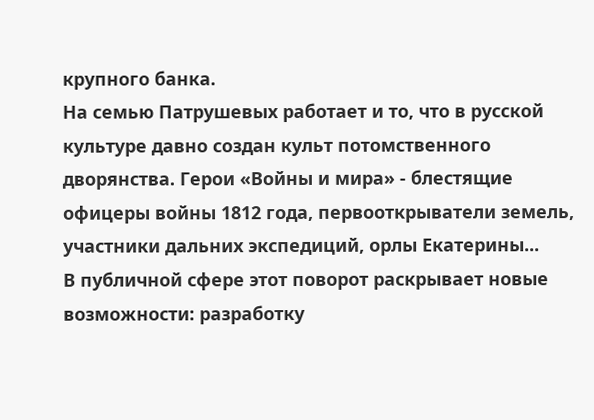крупного банка.
На семью Патрушевых работает и то, что в русской культуре давно создан культ потомственного дворянства. Герои «Войны и мира» - блестящие офицеры войны 1812 года, первооткрыватели земель, участники дальних экспедиций, орлы Екатерины...
В публичной сфере этот поворот раскрывает новые возможности: разработку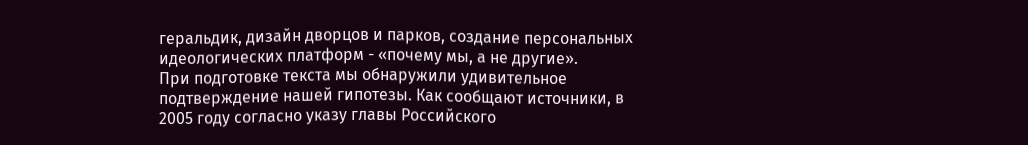геральдик, дизайн дворцов и парков, создание персональных идеологических платформ - «почему мы, а не другие».
При подготовке текста мы обнаружили удивительное подтверждение нашей гипотезы. Как сообщают источники, в 2005 году согласно указу главы Российского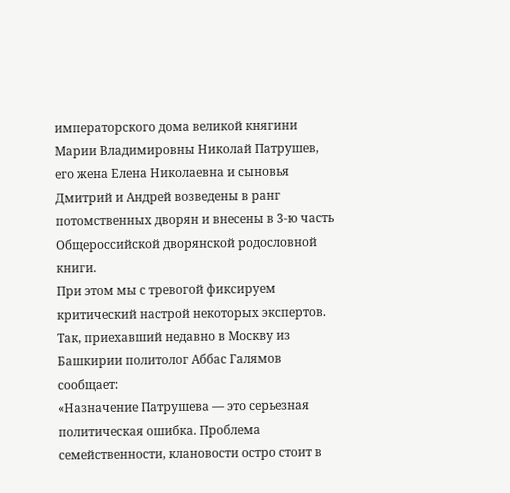императорского дома великой княгини Марии Владимировны Николай Патрушев, его жена Елена Николаевна и сыновья Дмитрий и Андрей возведены в ранг потомственных дворян и внесены в 3-ю часть Общероссийской дворянской родословной книги.
При этом мы с тревогой фиксируем критический настрой некоторых экспертов. Так, приехавший недавно в Москву из Башкирии политолог Аббас Галямов сообщает:
«Назначение Патрушева — это серьезная политическая ошибка. Проблема семейственности, клановости остро стоит в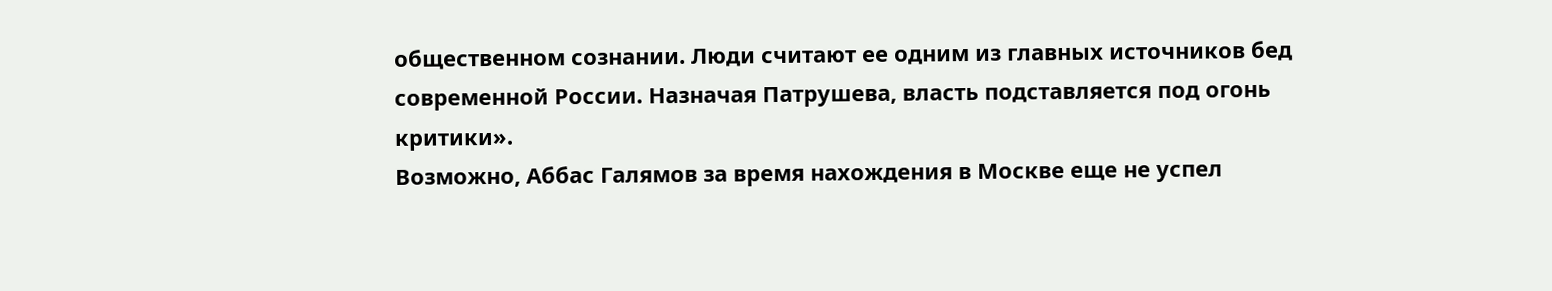общественном сознании. Люди считают ее одним из главных источников бед современной России. Назначая Патрушева, власть подставляется под огонь критики».
Возможно, Аббас Галямов за время нахождения в Москве еще не успел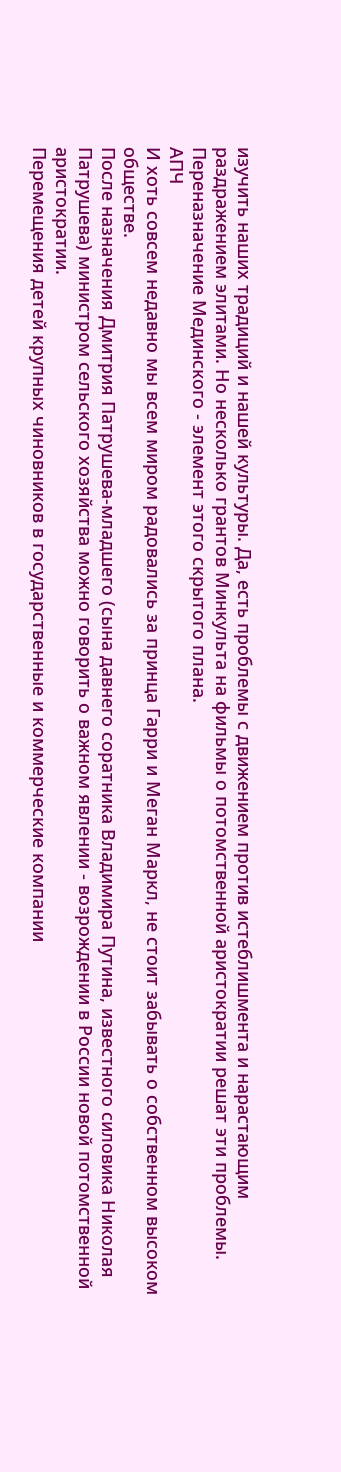изучить наших традиций и нашей культуры. Да, есть проблемы с движением против истеблишмента и нарастающим раздражением элитами. Но несколько грантов Минкульта на фильмы о потомственной аристократии решат эти проблемы. Переназначение Мединского - элемент этого скрытого плана.
АПЧ
И хоть совсем недавно мы всем миром радовались за принца Гарри и Меган Маркл, не стоит забывать о собственном высоком обществе.
После назначения Дмитрия Патрушева-младшего (сына давнего соратника Владимира Путина, известного силовика Николая Патрушева) министром сельского хозяйства можно говорить о важном явлении - возрождении в России новой потомственной аристократии.
Перемещения детей крупных чиновников в государственные и коммерческие компании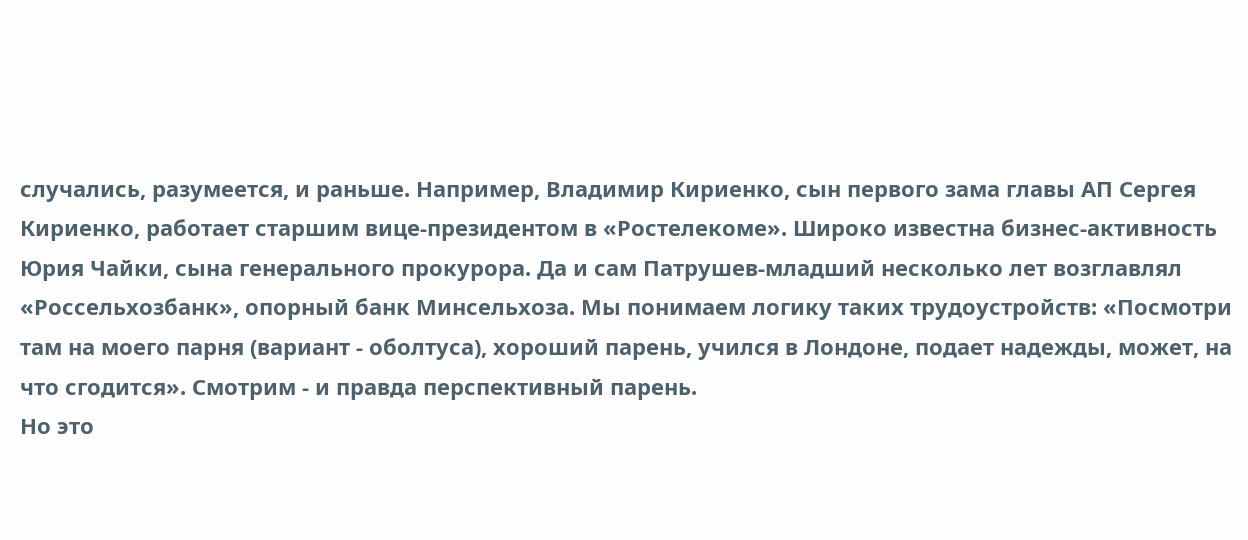случались, разумеется, и раньше. Например, Владимир Кириенко, сын первого зама главы АП Сергея Кириенко, работает старшим вице-президентом в «Ростелекоме». Широко известна бизнес-активность Юрия Чайки, сына генерального прокурора. Да и сам Патрушев-младший несколько лет возглавлял «Россельхозбанк», опорный банк Минсельхоза. Мы понимаем логику таких трудоустройств: «Посмотри там на моего парня (вариант - оболтуса), хороший парень, учился в Лондоне, подает надежды, может, на что сгодится». Смотрим - и правда перспективный парень.
Но это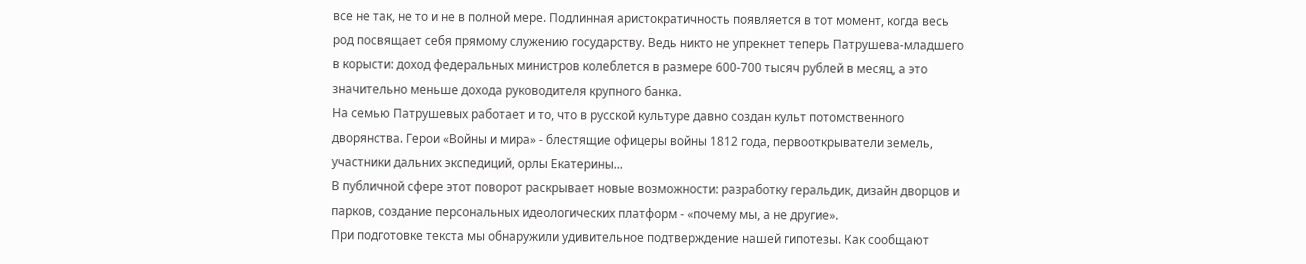все не так, не то и не в полной мере. Подлинная аристократичность появляется в тот момент, когда весь род посвящает себя прямому служению государству. Ведь никто не упрекнет теперь Патрушева-младшего в корысти: доход федеральных министров колеблется в размере 600-700 тысяч рублей в месяц, а это значительно меньше дохода руководителя крупного банка.
На семью Патрушевых работает и то, что в русской культуре давно создан культ потомственного дворянства. Герои «Войны и мира» - блестящие офицеры войны 1812 года, первооткрыватели земель, участники дальних экспедиций, орлы Екатерины...
В публичной сфере этот поворот раскрывает новые возможности: разработку геральдик, дизайн дворцов и парков, создание персональных идеологических платформ - «почему мы, а не другие».
При подготовке текста мы обнаружили удивительное подтверждение нашей гипотезы. Как сообщают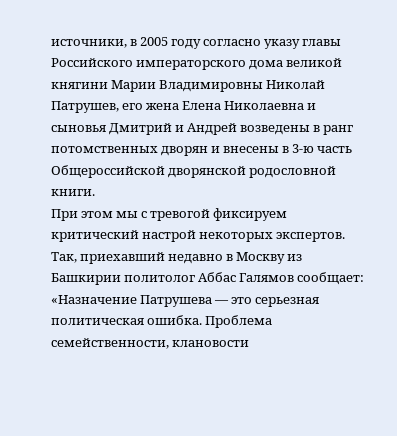источники, в 2005 году согласно указу главы Российского императорского дома великой княгини Марии Владимировны Николай Патрушев, его жена Елена Николаевна и сыновья Дмитрий и Андрей возведены в ранг потомственных дворян и внесены в 3-ю часть Общероссийской дворянской родословной книги.
При этом мы с тревогой фиксируем критический настрой некоторых экспертов. Так, приехавший недавно в Москву из Башкирии политолог Аббас Галямов сообщает:
«Назначение Патрушева — это серьезная политическая ошибка. Проблема семейственности, клановости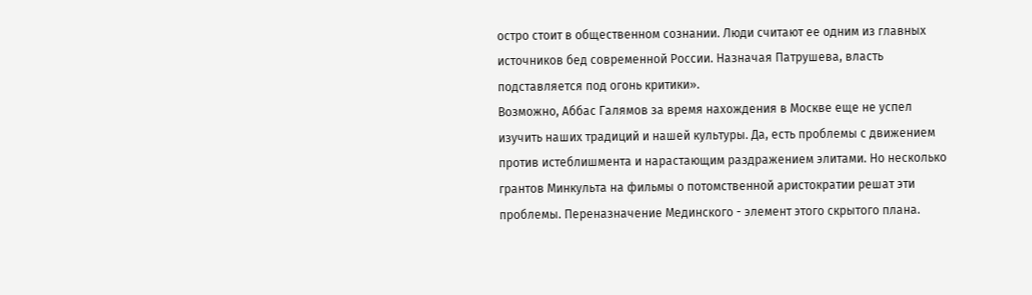остро стоит в общественном сознании. Люди считают ее одним из главных источников бед современной России. Назначая Патрушева, власть подставляется под огонь критики».
Возможно, Аббас Галямов за время нахождения в Москве еще не успел изучить наших традиций и нашей культуры. Да, есть проблемы с движением против истеблишмента и нарастающим раздражением элитами. Но несколько грантов Минкульта на фильмы о потомственной аристократии решат эти проблемы. Переназначение Мединского - элемент этого скрытого плана.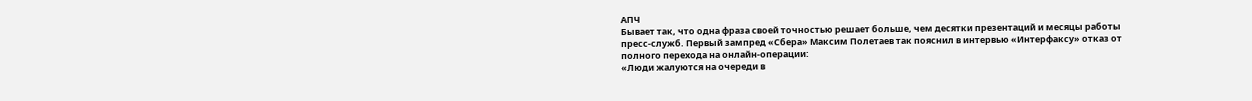АПЧ
Бывает так, что одна фраза своей точностью решает больше, чем десятки презентаций и месяцы работы пресс-служб. Первый зампред «Сбера» Максим Полетаев так пояснил в интервью «Интерфаксу» отказ от полного перехода на онлайн-операции:
«Люди жалуются на очереди в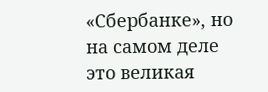«Сбербанке», но на самом деле это великая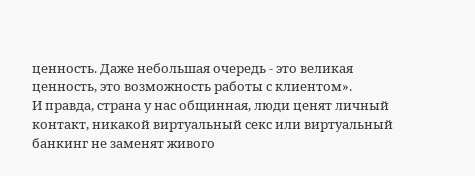ценность. Даже небольшая очередь - это великая ценность, это возможность работы с клиентом».
И правда, страна у нас общинная, люди ценят личный контакт, никакой виртуальный секс или виртуальный банкинг не заменят живого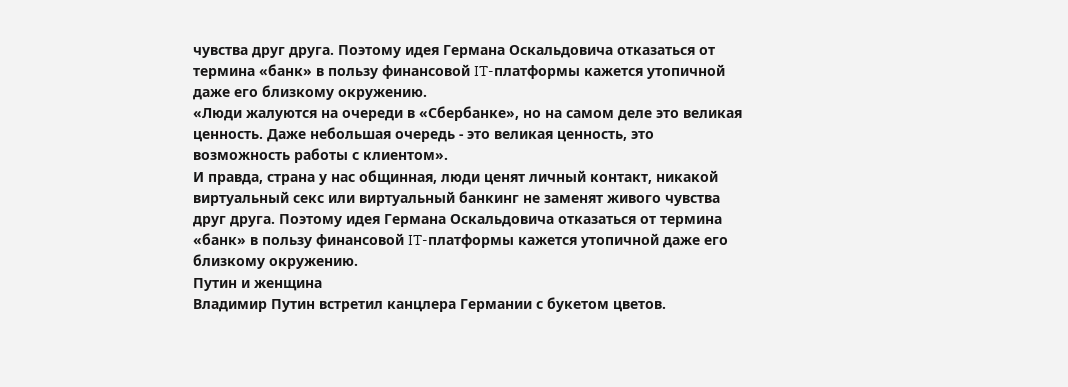чувства друг друга. Поэтому идея Германа Оскальдовича отказаться от термина «банк» в пользу финансовой IT-платформы кажется утопичной даже его близкому окружению.
«Люди жалуются на очереди в «Сбербанке», но на самом деле это великая ценность. Даже небольшая очередь - это великая ценность, это возможность работы с клиентом».
И правда, страна у нас общинная, люди ценят личный контакт, никакой виртуальный секс или виртуальный банкинг не заменят живого чувства друг друга. Поэтому идея Германа Оскальдовича отказаться от термина «банк» в пользу финансовой IT-платформы кажется утопичной даже его близкому окружению.
Путин и женщина
Владимир Путин встретил канцлера Германии с букетом цветов.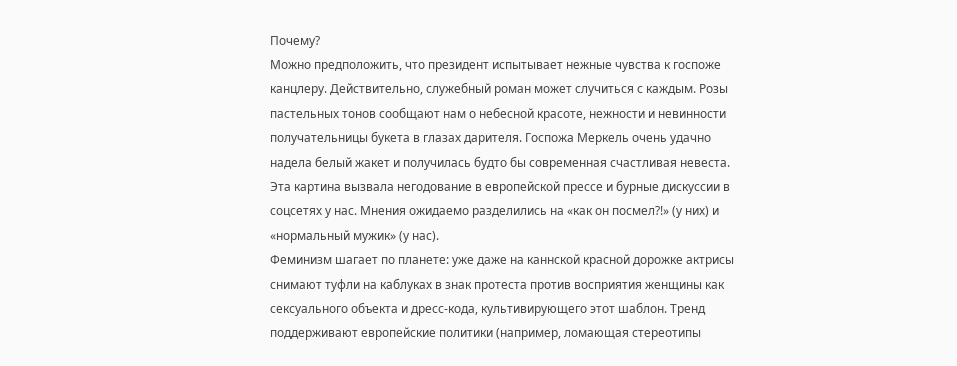Почему?
Можно предположить, что президент испытывает нежные чувства к госпоже канцлеру. Действительно, служебный роман может случиться с каждым. Розы пастельных тонов сообщают нам о небесной красоте, нежности и невинности получательницы букета в глазах дарителя. Госпожа Меркель очень удачно надела белый жакет и получилась будто бы современная счастливая невеста. Эта картина вызвала негодование в европейской прессе и бурные дискуссии в соцсетях у нас. Мнения ожидаемо разделились на «как он посмел?!» (у них) и «нормальный мужик» (у нас).
Феминизм шагает по планете: уже даже на каннской красной дорожке актрисы снимают туфли на каблуках в знак протеста против восприятия женщины как сексуального объекта и дресс-кода, культивирующего этот шаблон. Тренд поддерживают европейские политики (например, ломающая стереотипы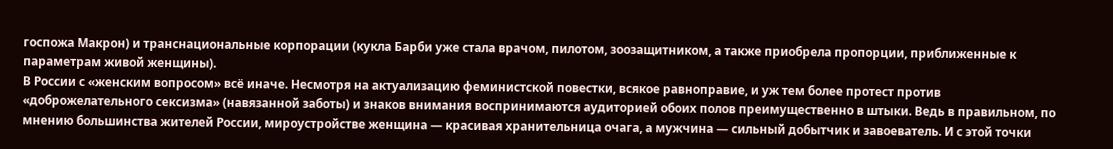госпожа Макрон) и транснациональные корпорации (кукла Барби уже стала врачом, пилотом, зоозащитником, а также приобрела пропорции, приближенные к параметрам живой женщины).
В России с «женским вопросом» всё иначе. Несмотря на актуализацию феминистской повестки, всякое равноправие, и уж тем более протест против «доброжелательного сексизма» (навязанной заботы) и знаков внимания воспринимаются аудиторией обоих полов преимущественно в штыки. Ведь в правильном, по мнению большинства жителей России, мироустройстве женщина — красивая хранительница очага, а мужчина — сильный добытчик и завоеватель. И с этой точки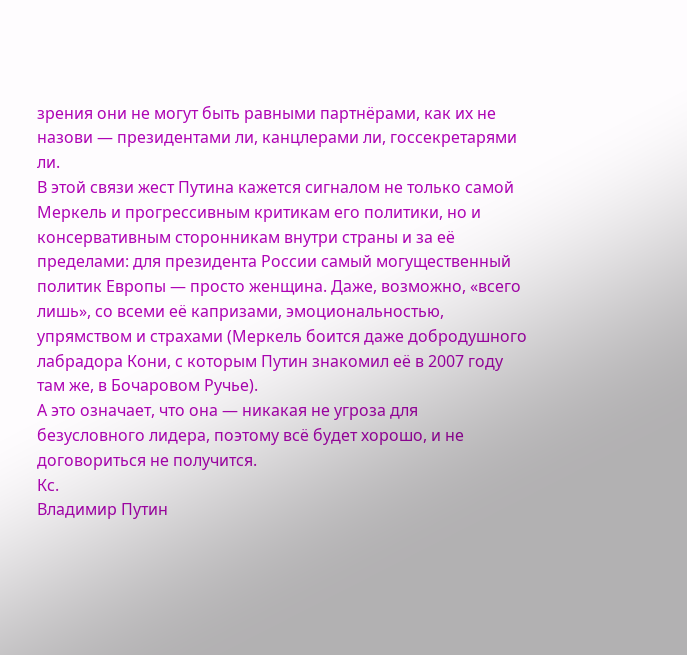зрения они не могут быть равными партнёрами, как их не назови — президентами ли, канцлерами ли, госсекретарями ли.
В этой связи жест Путина кажется сигналом не только самой Меркель и прогрессивным критикам его политики, но и консервативным сторонникам внутри страны и за её пределами: для президента России самый могущественный политик Европы — просто женщина. Даже, возможно, «всего лишь», со всеми её капризами, эмоциональностью, упрямством и страхами (Меркель боится даже добродушного лабрадора Кони, с которым Путин знакомил её в 2007 году там же, в Бочаровом Ручье).
А это означает, что она — никакая не угроза для безусловного лидера, поэтому всё будет хорошо, и не договориться не получится.
Кс.
Владимир Путин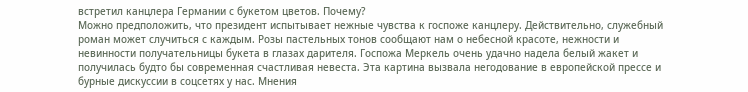встретил канцлера Германии с букетом цветов. Почему?
Можно предположить, что президент испытывает нежные чувства к госпоже канцлеру. Действительно, служебный роман может случиться с каждым. Розы пастельных тонов сообщают нам о небесной красоте, нежности и невинности получательницы букета в глазах дарителя. Госпожа Меркель очень удачно надела белый жакет и получилась будто бы современная счастливая невеста. Эта картина вызвала негодование в европейской прессе и бурные дискуссии в соцсетях у нас. Мнения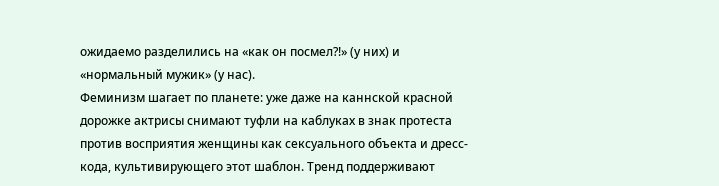ожидаемо разделились на «как он посмел?!» (у них) и «нормальный мужик» (у нас).
Феминизм шагает по планете: уже даже на каннской красной дорожке актрисы снимают туфли на каблуках в знак протеста против восприятия женщины как сексуального объекта и дресс-кода, культивирующего этот шаблон. Тренд поддерживают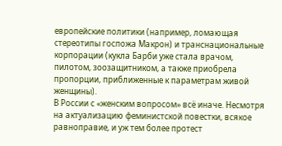европейские политики (например, ломающая стереотипы госпожа Макрон) и транснациональные корпорации (кукла Барби уже стала врачом, пилотом, зоозащитником, а также приобрела пропорции, приближенные к параметрам живой женщины).
В России с «женским вопросом» всё иначе. Несмотря на актуализацию феминистской повестки, всякое равноправие, и уж тем более протест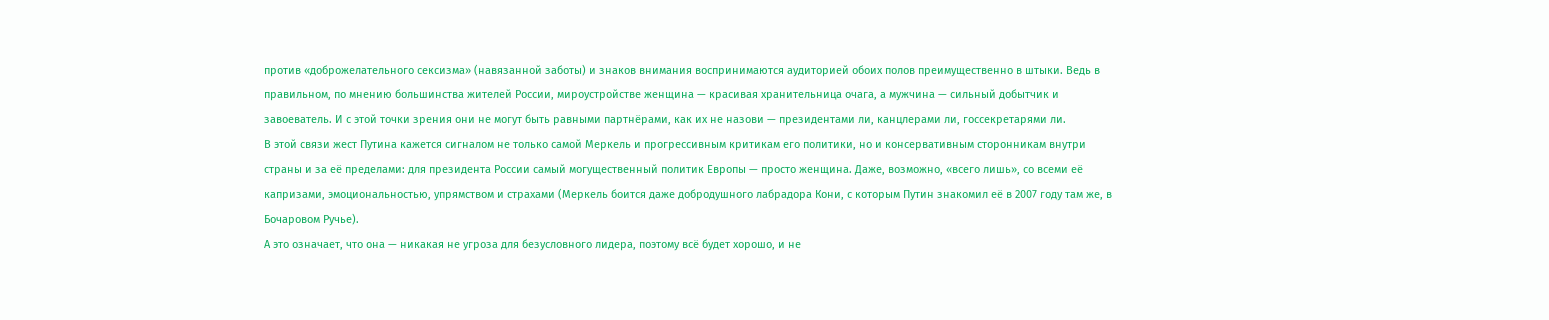против «доброжелательного сексизма» (навязанной заботы) и знаков внимания воспринимаются аудиторией обоих полов преимущественно в штыки. Ведь в правильном, по мнению большинства жителей России, мироустройстве женщина — красивая хранительница очага, а мужчина — сильный добытчик и завоеватель. И с этой точки зрения они не могут быть равными партнёрами, как их не назови — президентами ли, канцлерами ли, госсекретарями ли.
В этой связи жест Путина кажется сигналом не только самой Меркель и прогрессивным критикам его политики, но и консервативным сторонникам внутри страны и за её пределами: для президента России самый могущественный политик Европы — просто женщина. Даже, возможно, «всего лишь», со всеми её капризами, эмоциональностью, упрямством и страхами (Меркель боится даже добродушного лабрадора Кони, с которым Путин знакомил её в 2007 году там же, в Бочаровом Ручье).
А это означает, что она — никакая не угроза для безусловного лидера, поэтому всё будет хорошо, и не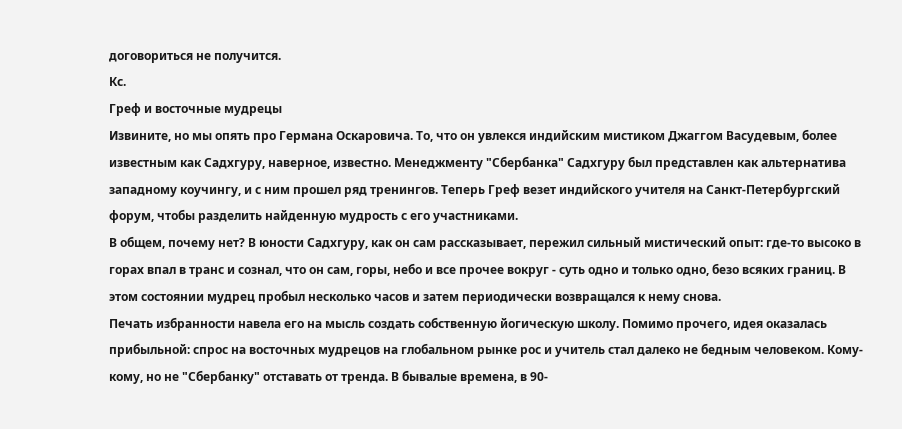договориться не получится.
Кс.
Греф и восточные мудрецы
Извините, но мы опять про Германа Оскаровича. То, что он увлекся индийским мистиком Джаггом Васудевым, более известным как Садхгуру, наверное, известно. Менеджменту "Сбербанка" Садхгуру был представлен как альтернатива западному коучингу, и с ним прошел ряд тренингов. Теперь Греф везет индийского учителя на Санкт-Петербургский форум, чтобы разделить найденную мудрость с его участниками.
В общем, почему нет? В юности Садхгуру, как он сам рассказывает, пережил сильный мистический опыт: где-то высоко в горах впал в транс и сознал, что он сам, горы, небо и все прочее вокруг - суть одно и только одно, безо всяких границ. В этом состоянии мудрец пробыл несколько часов и затем периодически возвращался к нему снова.
Печать избранности навела его на мысль создать собственную йогическую школу. Помимо прочего, идея оказалась прибыльной: спрос на восточных мудрецов на глобальном рынке рос и учитель стал далеко не бедным человеком. Кому-кому, но не "Сбербанку" отставать от тренда. В бывалые времена, в 90-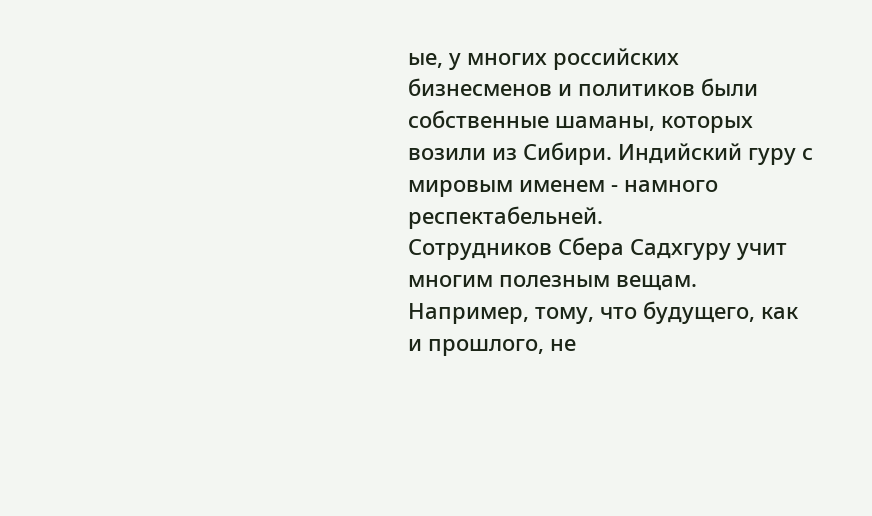ые, у многих российских бизнесменов и политиков были собственные шаманы, которых возили из Сибири. Индийский гуру с мировым именем - намного респектабельней.
Сотрудников Сбера Садхгуру учит многим полезным вещам. Например, тому, что будущего, как и прошлого, не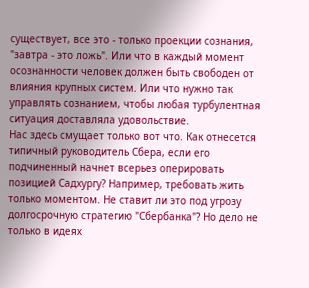существует, все это - только проекции сознания, "завтра - это ложь". Или что в каждый момент осознанности человек должен быть свободен от влияния крупных систем. Или что нужно так управлять сознанием, чтобы любая турбулентная ситуация доставляла удовольствие.
Нас здесь смущает только вот что. Как отнесется типичный руководитель Сбера, если его подчиненный начнет всерьез оперировать позицией Садхургу? Например, требовать жить только моментом. Не ставит ли это под угрозу долгосрочную стратегию "Сбербанка"? Но дело не только в идеях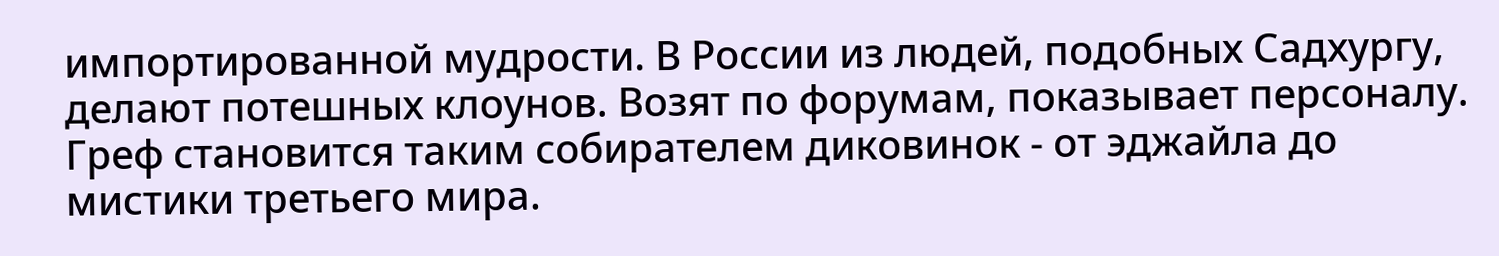импортированной мудрости. В России из людей, подобных Садхургу, делают потешных клоунов. Возят по форумам, показывает персоналу. Греф становится таким собирателем диковинок - от эджайла до мистики третьего мира.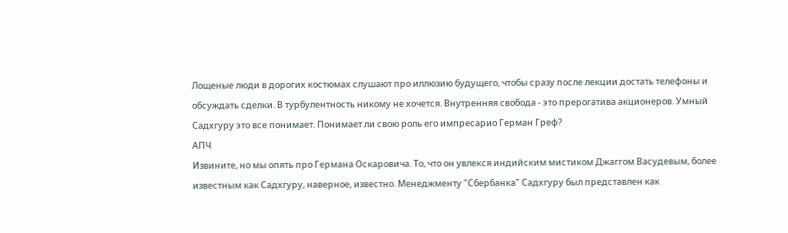Лощеные люди в дорогих костюмах слушают про иллюзию будущего, чтобы сразу после лекции достать телефоны и обсуждать сделки. В турбулентность никому не хочется. Внутренняя свобода - это прерогатива акционеров. Умный Садхгуру это все понимает. Понимает ли свою роль его импресарио Герман Греф?
АПЧ
Извините, но мы опять про Германа Оскаровича. То, что он увлекся индийским мистиком Джаггом Васудевым, более известным как Садхгуру, наверное, известно. Менеджменту "Сбербанка" Садхгуру был представлен как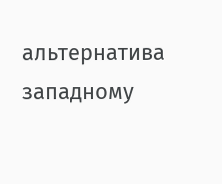альтернатива западному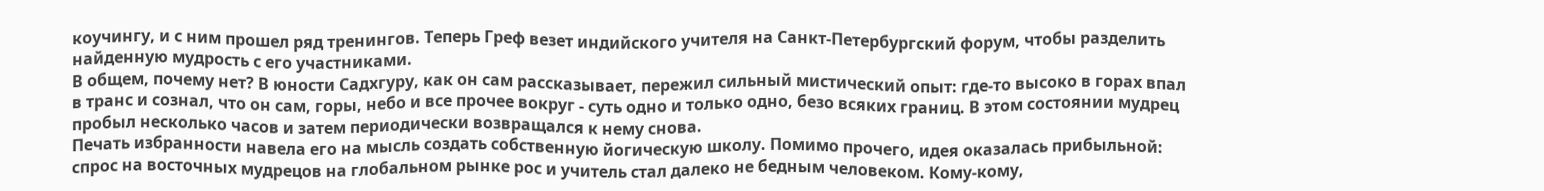коучингу, и с ним прошел ряд тренингов. Теперь Греф везет индийского учителя на Санкт-Петербургский форум, чтобы разделить найденную мудрость с его участниками.
В общем, почему нет? В юности Садхгуру, как он сам рассказывает, пережил сильный мистический опыт: где-то высоко в горах впал в транс и сознал, что он сам, горы, небо и все прочее вокруг - суть одно и только одно, безо всяких границ. В этом состоянии мудрец пробыл несколько часов и затем периодически возвращался к нему снова.
Печать избранности навела его на мысль создать собственную йогическую школу. Помимо прочего, идея оказалась прибыльной: спрос на восточных мудрецов на глобальном рынке рос и учитель стал далеко не бедным человеком. Кому-кому,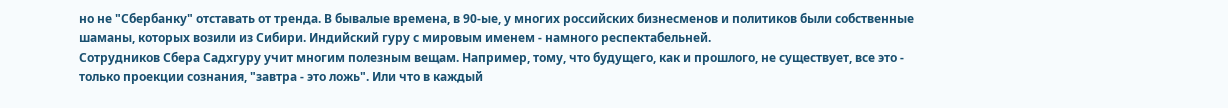но не "Сбербанку" отставать от тренда. В бывалые времена, в 90-ые, у многих российских бизнесменов и политиков были собственные шаманы, которых возили из Сибири. Индийский гуру с мировым именем - намного респектабельней.
Сотрудников Сбера Садхгуру учит многим полезным вещам. Например, тому, что будущего, как и прошлого, не существует, все это - только проекции сознания, "завтра - это ложь". Или что в каждый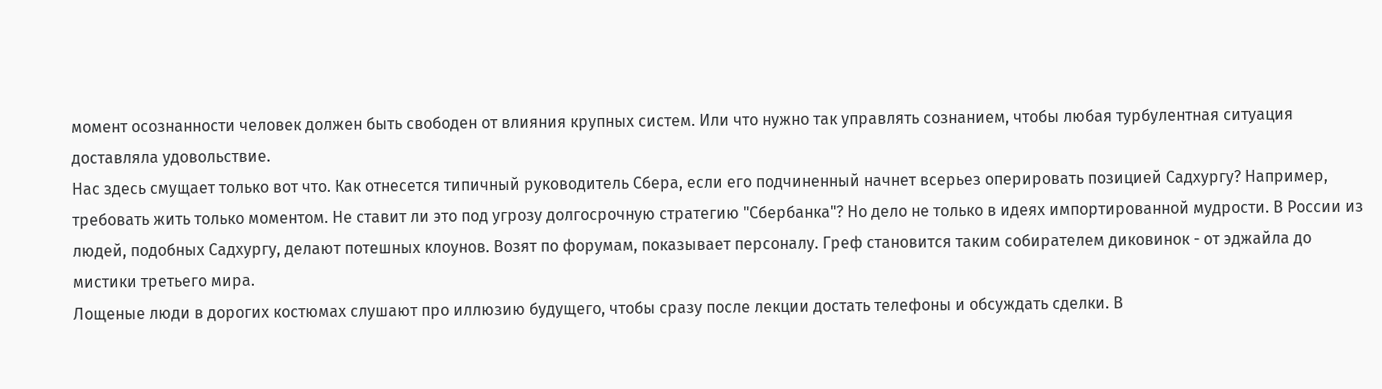момент осознанности человек должен быть свободен от влияния крупных систем. Или что нужно так управлять сознанием, чтобы любая турбулентная ситуация доставляла удовольствие.
Нас здесь смущает только вот что. Как отнесется типичный руководитель Сбера, если его подчиненный начнет всерьез оперировать позицией Садхургу? Например, требовать жить только моментом. Не ставит ли это под угрозу долгосрочную стратегию "Сбербанка"? Но дело не только в идеях импортированной мудрости. В России из людей, подобных Садхургу, делают потешных клоунов. Возят по форумам, показывает персоналу. Греф становится таким собирателем диковинок - от эджайла до мистики третьего мира.
Лощеные люди в дорогих костюмах слушают про иллюзию будущего, чтобы сразу после лекции достать телефоны и обсуждать сделки. В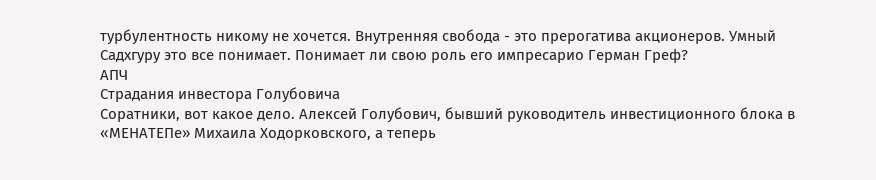турбулентность никому не хочется. Внутренняя свобода - это прерогатива акционеров. Умный Садхгуру это все понимает. Понимает ли свою роль его импресарио Герман Греф?
АПЧ
Страдания инвестора Голубовича
Соратники, вот какое дело. Алексей Голубович, бывший руководитель инвестиционного блока в «МЕНАТЕПе» Михаила Ходорковского, а теперь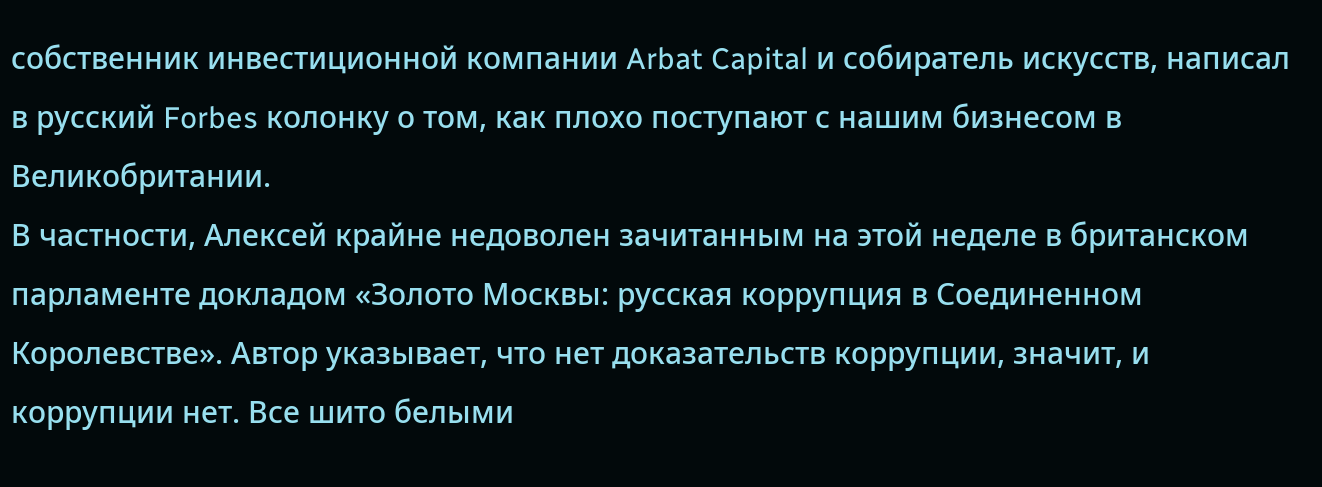собственник инвестиционной компании Arbat Capital и собиратель искусств, написал в русский Forbes колонку о том, как плохо поступают с нашим бизнесом в Великобритании.
В частности, Алексей крайне недоволен зачитанным на этой неделе в британском парламенте докладом «Золото Москвы: русская коррупция в Соединенном Королевстве». Автор указывает, что нет доказательств коррупции, значит, и коррупции нет. Все шито белыми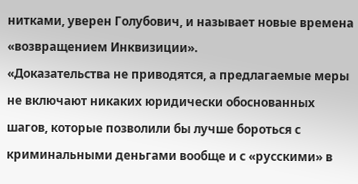нитками, уверен Голубович, и называет новые времена «возвращением Инквизиции».
«Доказательства не приводятся, а предлагаемые меры не включают никаких юридически обоснованных шагов, которые позволили бы лучше бороться с криминальными деньгами вообще и с «русскими» в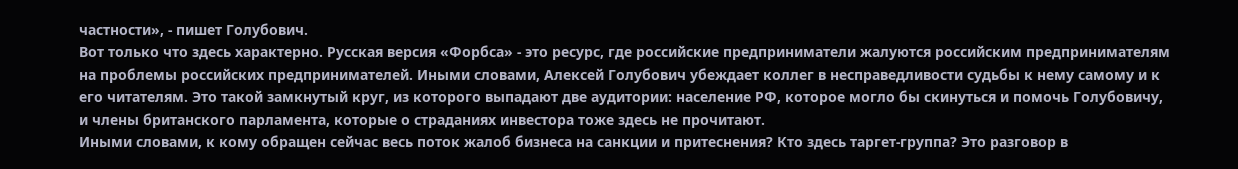частности», - пишет Голубович.
Вот только что здесь характерно. Русская версия «Форбса» - это ресурс, где российские предприниматели жалуются российским предпринимателям на проблемы российских предпринимателей. Иными словами, Алексей Голубович убеждает коллег в несправедливости судьбы к нему самому и к его читателям. Это такой замкнутый круг, из которого выпадают две аудитории: население РФ, которое могло бы скинуться и помочь Голубовичу, и члены британского парламента, которые о страданиях инвестора тоже здесь не прочитают.
Иными словами, к кому обращен сейчас весь поток жалоб бизнеса на санкции и притеснения? Кто здесь таргет-группа? Это разговор в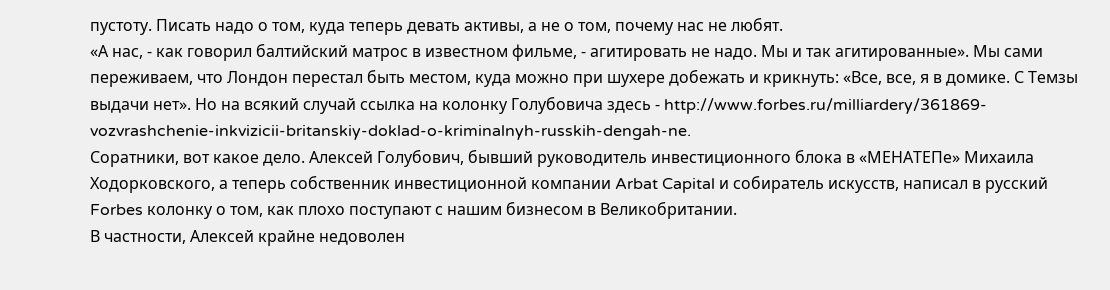пустоту. Писать надо о том, куда теперь девать активы, а не о том, почему нас не любят.
«А нас, - как говорил балтийский матрос в известном фильме, - агитировать не надо. Мы и так агитированные». Мы сами переживаем, что Лондон перестал быть местом, куда можно при шухере добежать и крикнуть: «Все, все, я в домике. С Темзы выдачи нет». Но на всякий случай ссылка на колонку Голубовича здесь - http://www.forbes.ru/milliardery/361869-vozvrashchenie-inkvizicii-britanskiy-doklad-o-kriminalnyh-russkih-dengah-ne.
Соратники, вот какое дело. Алексей Голубович, бывший руководитель инвестиционного блока в «МЕНАТЕПе» Михаила Ходорковского, а теперь собственник инвестиционной компании Arbat Capital и собиратель искусств, написал в русский Forbes колонку о том, как плохо поступают с нашим бизнесом в Великобритании.
В частности, Алексей крайне недоволен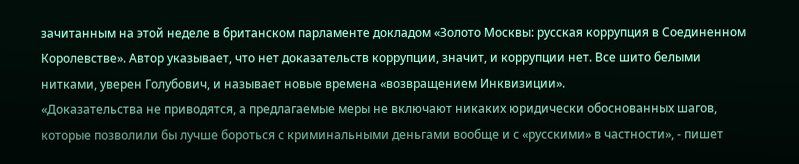зачитанным на этой неделе в британском парламенте докладом «Золото Москвы: русская коррупция в Соединенном Королевстве». Автор указывает, что нет доказательств коррупции, значит, и коррупции нет. Все шито белыми нитками, уверен Голубович, и называет новые времена «возвращением Инквизиции».
«Доказательства не приводятся, а предлагаемые меры не включают никаких юридически обоснованных шагов, которые позволили бы лучше бороться с криминальными деньгами вообще и с «русскими» в частности», - пишет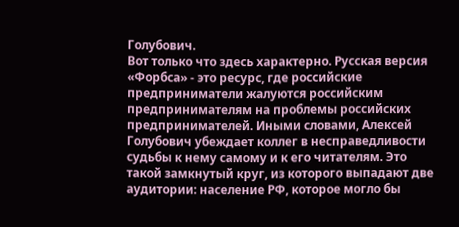Голубович.
Вот только что здесь характерно. Русская версия «Форбса» - это ресурс, где российские предприниматели жалуются российским предпринимателям на проблемы российских предпринимателей. Иными словами, Алексей Голубович убеждает коллег в несправедливости судьбы к нему самому и к его читателям. Это такой замкнутый круг, из которого выпадают две аудитории: население РФ, которое могло бы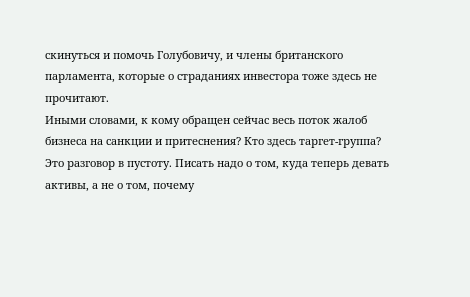скинуться и помочь Голубовичу, и члены британского парламента, которые о страданиях инвестора тоже здесь не прочитают.
Иными словами, к кому обращен сейчас весь поток жалоб бизнеса на санкции и притеснения? Кто здесь таргет-группа? Это разговор в пустоту. Писать надо о том, куда теперь девать активы, а не о том, почему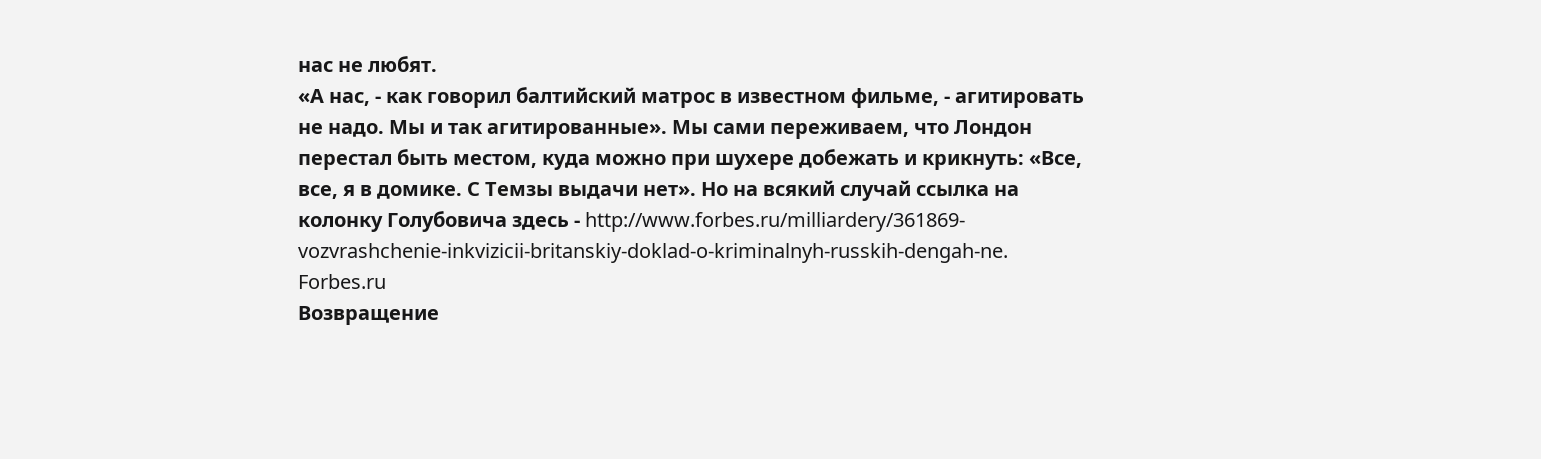нас не любят.
«А нас, - как говорил балтийский матрос в известном фильме, - агитировать не надо. Мы и так агитированные». Мы сами переживаем, что Лондон перестал быть местом, куда можно при шухере добежать и крикнуть: «Все, все, я в домике. С Темзы выдачи нет». Но на всякий случай ссылка на колонку Голубовича здесь - http://www.forbes.ru/milliardery/361869-vozvrashchenie-inkvizicii-britanskiy-doklad-o-kriminalnyh-russkih-dengah-ne.
Forbes.ru
Возвращение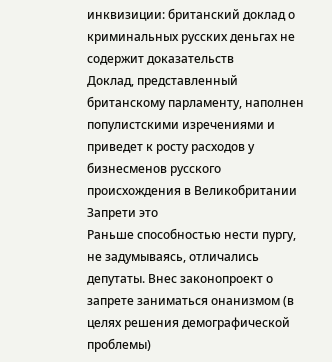инквизиции: британский доклад о криминальных русских деньгах не содержит доказательств
Доклад, представленный британскому парламенту, наполнен популистскими изречениями и приведет к росту расходов у бизнесменов русского происхождения в Великобритании
Запрети это
Раньше способностью нести пургу, не задумываясь, отличались депутаты. Внес законопроект о запрете заниматься онанизмом (в целях решения демографической проблемы)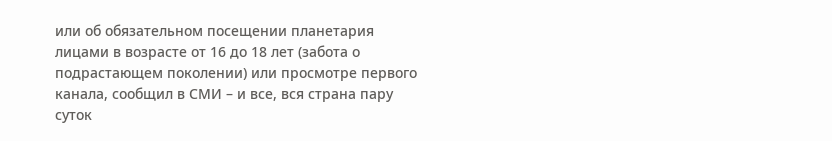или об обязательном посещении планетария лицами в возрасте от 16 до 18 лет (забота о подрастающем поколении) или просмотре первого канала, сообщил в СМИ – и все, вся страна пару суток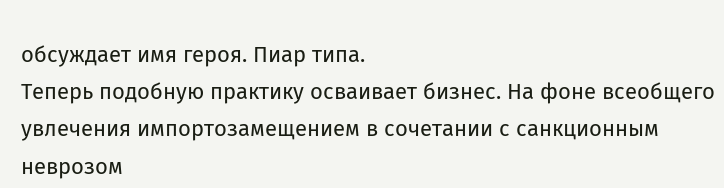обсуждает имя героя. Пиар типа.
Теперь подобную практику осваивает бизнес. На фоне всеобщего увлечения импортозамещением в сочетании с санкционным неврозом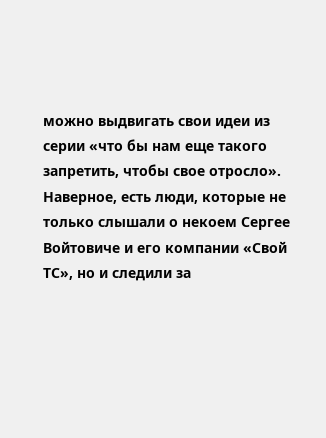можно выдвигать свои идеи из серии «что бы нам еще такого запретить, чтобы свое отросло». Наверное, есть люди, которые не только слышали о некоем Сергее Войтовиче и его компании «Свой ТС», но и следили за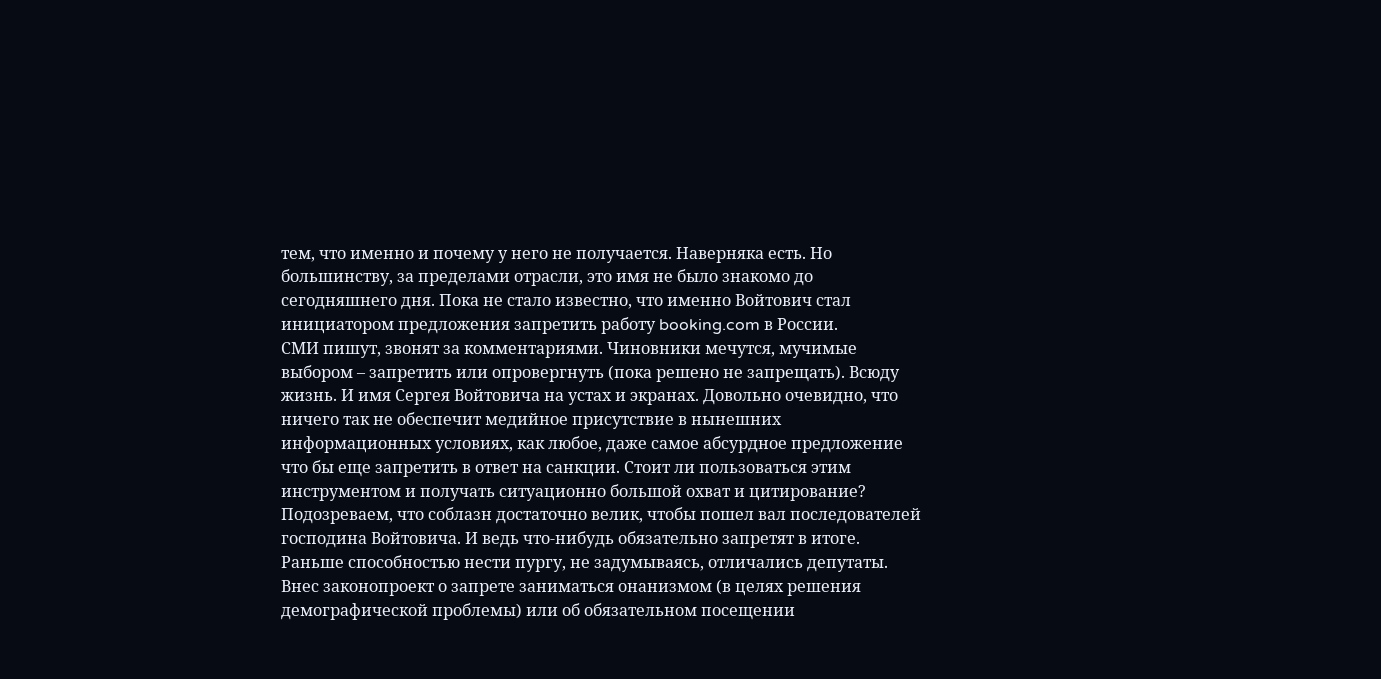тем, что именно и почему у него не получается. Наверняка есть. Но большинству, за пределами отрасли, это имя не было знакомо до сегодняшнего дня. Пока не стало известно, что именно Войтович стал инициатором предложения запретить работу booking.com в России.
СМИ пишут, звонят за комментариями. Чиновники мечутся, мучимые выбором – запретить или опровергнуть (пока решено не запрещать). Всюду жизнь. И имя Сергея Войтовича на устах и экранах. Довольно очевидно, что ничего так не обеспечит медийное присутствие в нынешних информационных условиях, как любое, даже самое абсурдное предложение что бы еще запретить в ответ на санкции. Стоит ли пользоваться этим инструментом и получать ситуационно большой охват и цитирование? Подозреваем, что соблазн достаточно велик, чтобы пошел вал последователей господина Войтовича. И ведь что-нибудь обязательно запретят в итоге.
Раньше способностью нести пургу, не задумываясь, отличались депутаты. Внес законопроект о запрете заниматься онанизмом (в целях решения демографической проблемы) или об обязательном посещении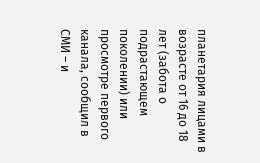планетария лицами в возрасте от 16 до 18 лет (забота о подрастающем поколении) или просмотре первого канала, сообщил в СМИ – и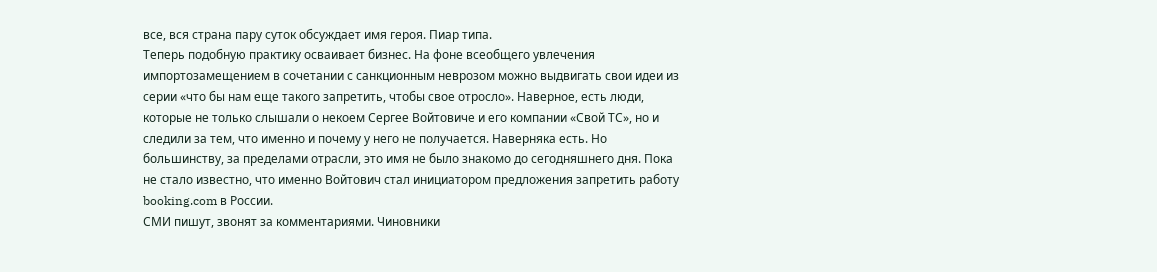все, вся страна пару суток обсуждает имя героя. Пиар типа.
Теперь подобную практику осваивает бизнес. На фоне всеобщего увлечения импортозамещением в сочетании с санкционным неврозом можно выдвигать свои идеи из серии «что бы нам еще такого запретить, чтобы свое отросло». Наверное, есть люди, которые не только слышали о некоем Сергее Войтовиче и его компании «Свой ТС», но и следили за тем, что именно и почему у него не получается. Наверняка есть. Но большинству, за пределами отрасли, это имя не было знакомо до сегодняшнего дня. Пока не стало известно, что именно Войтович стал инициатором предложения запретить работу booking.com в России.
СМИ пишут, звонят за комментариями. Чиновники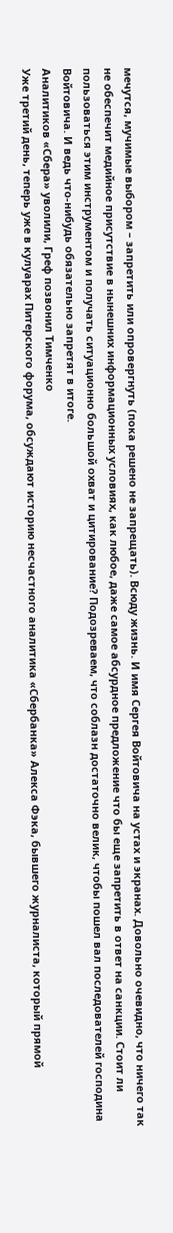мечутся, мучимые выбором – запретить или опровергнуть (пока решено не запрещать). Всюду жизнь. И имя Сергея Войтовича на устах и экранах. Довольно очевидно, что ничего так не обеспечит медийное присутствие в нынешних информационных условиях, как любое, даже самое абсурдное предложение что бы еще запретить в ответ на санкции. Стоит ли пользоваться этим инструментом и получать ситуационно большой охват и цитирование? Подозреваем, что соблазн достаточно велик, чтобы пошел вал последователей господина Войтовича. И ведь что-нибудь обязательно запретят в итоге.
Аналитиков «Сбера» уволили, Греф позвонил Тимченко
Уже третий день, теперь уже в кулуарах Питерского форума, обсуждают историю несчастного аналитика «Сбербанка» Алекса Фэка, бывшего журналиста, который прямой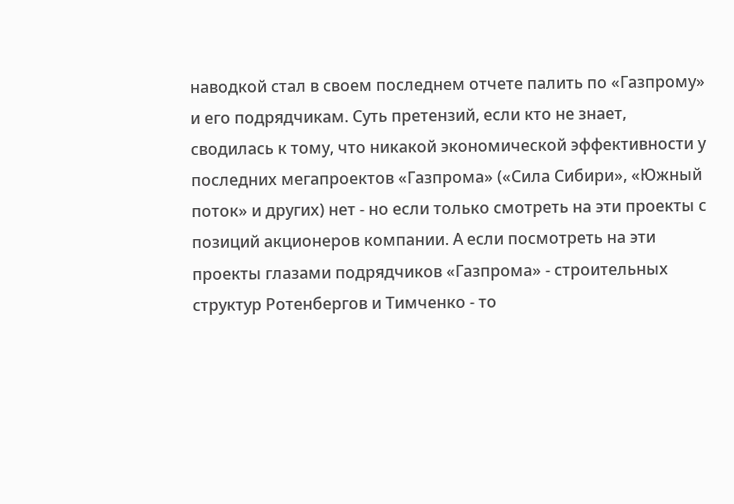наводкой стал в своем последнем отчете палить по «Газпрому» и его подрядчикам. Суть претензий, если кто не знает, сводилась к тому, что никакой экономической эффективности у последних мегапроектов «Газпрома» («Сила Сибири», «Южный поток» и других) нет - но если только смотреть на эти проекты с позиций акционеров компании. А если посмотреть на эти проекты глазами подрядчиков «Газпрома» - строительных структур Ротенбергов и Тимченко - то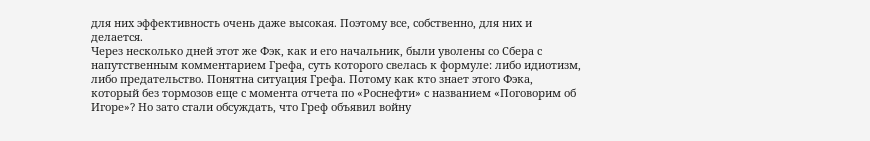для них эффективность очень даже высокая. Поэтому все, собственно, для них и делается.
Через несколько дней этот же Фэк, как и его начальник, были уволены со Сбера с напутственным комментарием Грефа, суть которого свелась к формуле: либо идиотизм, либо предательство. Понятна ситуация Грефа. Потому как кто знает этого Фэка, который без тормозов еще с момента отчета по «Роснефти» с названием «Поговорим об Игоре»? Но зато стали обсуждать, что Греф объявил войну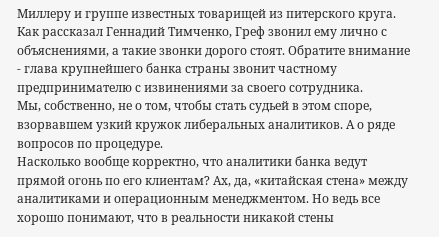Миллеру и группе известных товарищей из питерского круга. Как рассказал Геннадий Тимченко, Греф звонил ему лично с объяснениями, а такие звонки дорого стоят. Обратите внимание - глава крупнейшего банка страны звонит частному предпринимателю с извинениями за своего сотрудника.
Мы, собственно, не о том, чтобы стать судьей в этом споре, взорвавшем узкий кружок либеральных аналитиков. А о ряде вопросов по процедуре.
Насколько вообще корректно, что аналитики банка ведут прямой огонь по его клиентам? Ах, да, «китайская стена» между аналитиками и операционным менеджментом. Но ведь все хорошо понимают, что в реальности никакой стены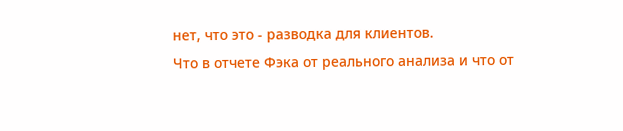нет, что это - разводка для клиентов.
Что в отчете Фэка от реального анализа и что от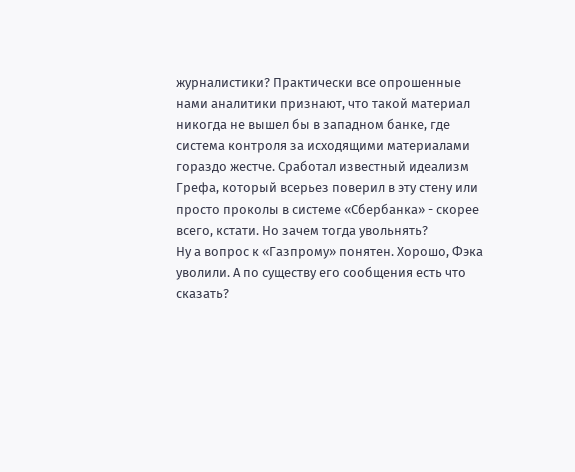журналистики? Практически все опрошенные нами аналитики признают, что такой материал никогда не вышел бы в западном банке, где система контроля за исходящими материалами гораздо жестче. Сработал известный идеализм Грефа, который всерьез поверил в эту стену или просто проколы в системе «Сбербанка» - скорее всего, кстати. Но зачем тогда увольнять?
Ну а вопрос к «Газпрому» понятен. Хорошо, Фэка уволили. А по существу его сообщения есть что сказать?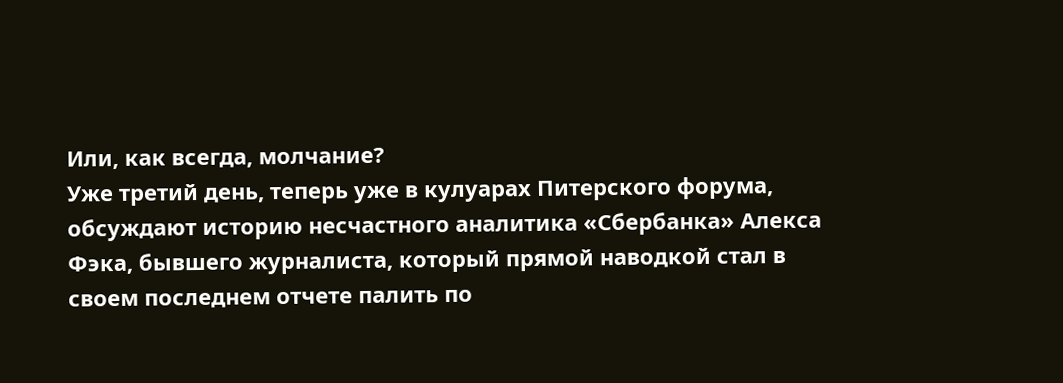Или, как всегда, молчание?
Уже третий день, теперь уже в кулуарах Питерского форума, обсуждают историю несчастного аналитика «Сбербанка» Алекса Фэка, бывшего журналиста, который прямой наводкой стал в своем последнем отчете палить по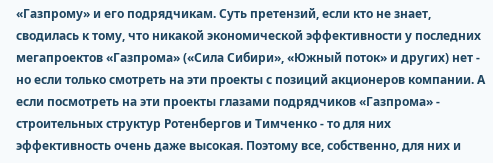«Газпрому» и его подрядчикам. Суть претензий, если кто не знает, сводилась к тому, что никакой экономической эффективности у последних мегапроектов «Газпрома» («Сила Сибири», «Южный поток» и других) нет - но если только смотреть на эти проекты с позиций акционеров компании. А если посмотреть на эти проекты глазами подрядчиков «Газпрома» - строительных структур Ротенбергов и Тимченко - то для них эффективность очень даже высокая. Поэтому все, собственно, для них и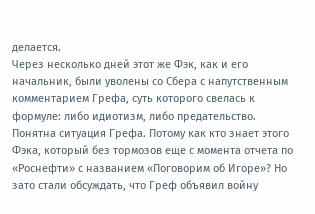делается.
Через несколько дней этот же Фэк, как и его начальник, были уволены со Сбера с напутственным комментарием Грефа, суть которого свелась к формуле: либо идиотизм, либо предательство. Понятна ситуация Грефа. Потому как кто знает этого Фэка, который без тормозов еще с момента отчета по «Роснефти» с названием «Поговорим об Игоре»? Но зато стали обсуждать, что Греф объявил войну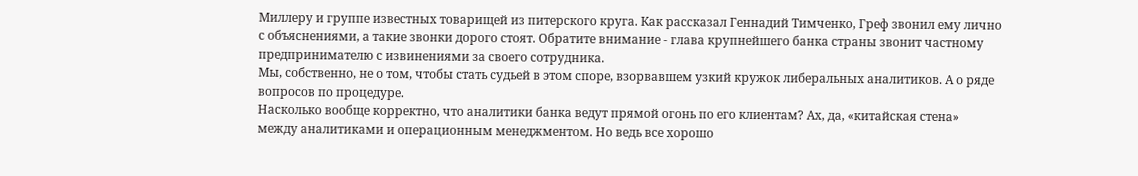Миллеру и группе известных товарищей из питерского круга. Как рассказал Геннадий Тимченко, Греф звонил ему лично с объяснениями, а такие звонки дорого стоят. Обратите внимание - глава крупнейшего банка страны звонит частному предпринимателю с извинениями за своего сотрудника.
Мы, собственно, не о том, чтобы стать судьей в этом споре, взорвавшем узкий кружок либеральных аналитиков. А о ряде вопросов по процедуре.
Насколько вообще корректно, что аналитики банка ведут прямой огонь по его клиентам? Ах, да, «китайская стена» между аналитиками и операционным менеджментом. Но ведь все хорошо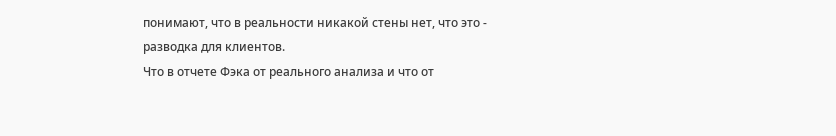понимают, что в реальности никакой стены нет, что это - разводка для клиентов.
Что в отчете Фэка от реального анализа и что от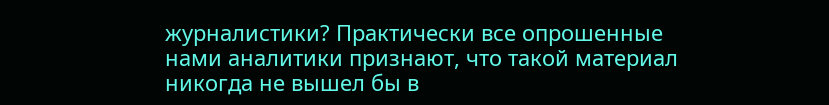журналистики? Практически все опрошенные нами аналитики признают, что такой материал никогда не вышел бы в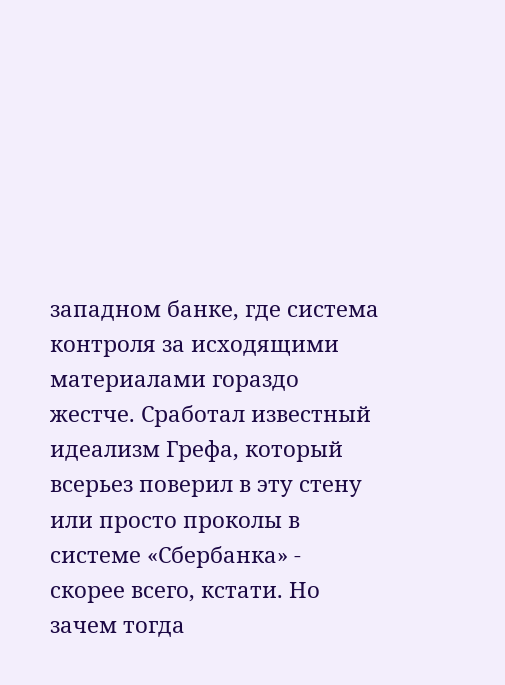западном банке, где система контроля за исходящими материалами гораздо жестче. Сработал известный идеализм Грефа, который всерьез поверил в эту стену или просто проколы в системе «Сбербанка» - скорее всего, кстати. Но зачем тогда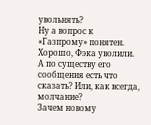увольнять?
Ну а вопрос к «Газпрому» понятен. Хорошо, Фэка уволили. А по существу его сообщения есть что сказать? Или, как всегда, молчание?
Зачем новому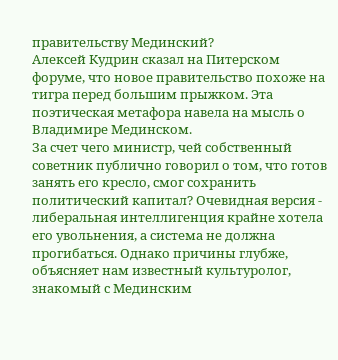правительству Мединский?
Алексей Кудрин сказал на Питерском форуме, что новое правительство похоже на тигра перед большим прыжком. Эта поэтическая метафора навела на мысль о Владимире Мединском.
За счет чего министр, чей собственный советник публично говорил о том, что готов занять его кресло, смог сохранить политический капитал? Очевидная версия - либеральная интеллигенция крайне хотела его увольнения, а система не должна прогибаться. Однако причины глубже, объясняет нам известный культуролог, знакомый с Мединским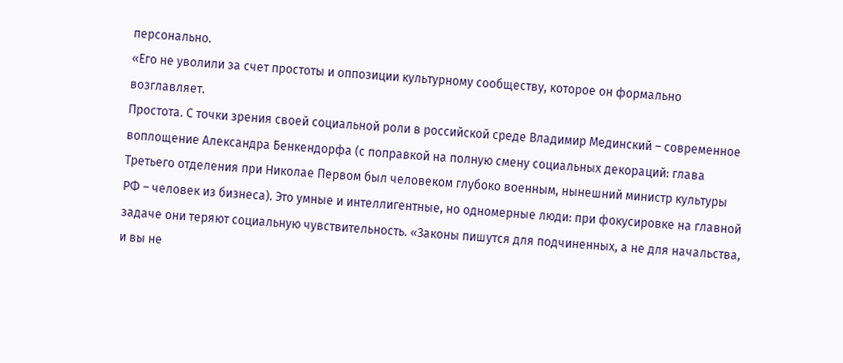персонально.
«Его не уволили за счет простоты и оппозиции культурному сообществу, которое он формально возглавляет.
Простота. С точки зрения своей социальной роли в российской среде Владимир Мединский – современное воплощение Александра Бенкендорфа (с поправкой на полную смену социальных декораций: глава Третьего отделения при Николае Первом был человеком глубоко военным, нынешний министр культуры РФ – человек из бизнеса). Это умные и интеллигентные, но одномерные люди: при фокусировке на главной задаче они теряют социальную чувствительность. «Законы пишутся для подчиненных, а не для начальства, и вы не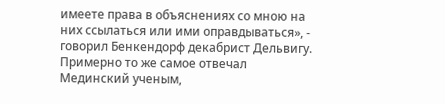имеете права в объяснениях со мною на них ссылаться или ими оправдываться», - говорил Бенкендорф декабрист Дельвигу. Примерно то же самое отвечал Мединский ученым,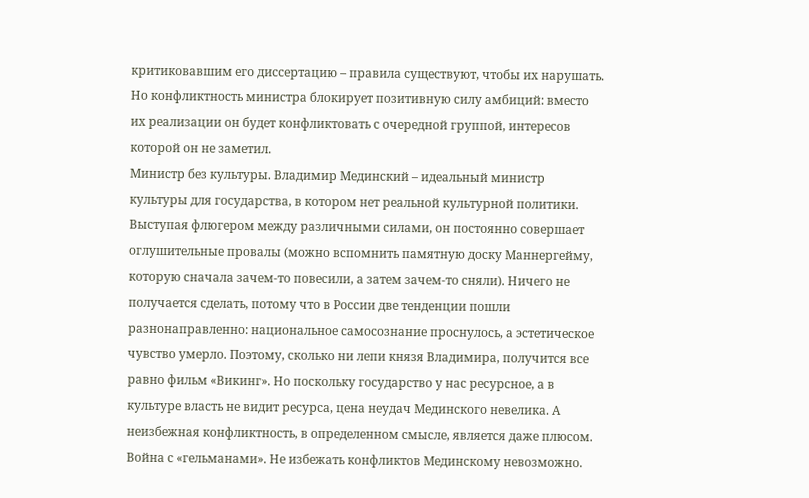критиковавшим его диссертацию – правила существуют, чтобы их нарушать. Но конфликтность министра блокирует позитивную силу амбиций: вместо их реализации он будет конфликтовать с очередной группой, интересов которой он не заметил.
Министр без культуры. Владимир Мединский – идеальный министр культуры для государства, в котором нет реальной культурной политики. Выступая флюгером между различными силами, он постоянно совершает оглушительные провалы (можно вспомнить памятную доску Маннергейму, которую сначала зачем-то повесили, а затем зачем-то сняли). Ничего не получается сделать, потому что в России две тенденции пошли разнонаправленно: национальное самосознание проснулось, а эстетическое чувство умерло. Поэтому, сколько ни лепи князя Владимира, получится все равно фильм «Викинг». Но поскольку государство у нас ресурсное, а в культуре власть не видит ресурса, цена неудач Мединского невелика. А неизбежная конфликтность, в определенном смысле, является даже плюсом.
Война с «гельманами». Не избежать конфликтов Мединскому невозможно.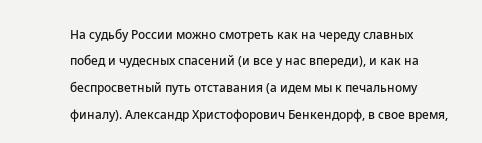На судьбу России можно смотреть как на череду славных побед и чудесных спасений (и все у нас впереди), и как на беспросветный путь отставания (а идем мы к печальному финалу). Александр Христофорович Бенкендорф, в свое время,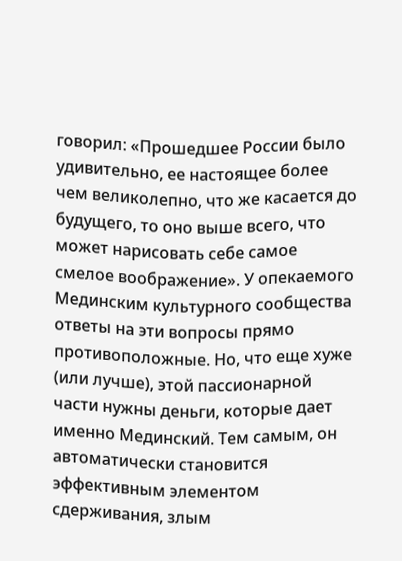говорил: «Прошедшее России было удивительно, ее настоящее более чем великолепно, что же касается до будущего, то оно выше всего, что может нарисовать себе самое смелое воображение». У опекаемого Мединским культурного сообщества ответы на эти вопросы прямо противоположные. Но, что еще хуже (или лучше), этой пассионарной части нужны деньги, которые дает именно Мединский. Тем самым, он автоматически становится эффективным элементом сдерживания, злым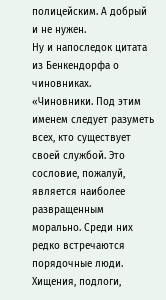полицейским. А добрый и не нужен.
Ну и напоследок цитата из Бенкендорфа о чиновниках.
«Чиновники. Под этим именем следует разуметь всех, кто существует своей службой. Это сословие, пожалуй, является наиболее развращенным морально. Среди них редко встречаются порядочные люди. Хищения, подлоги,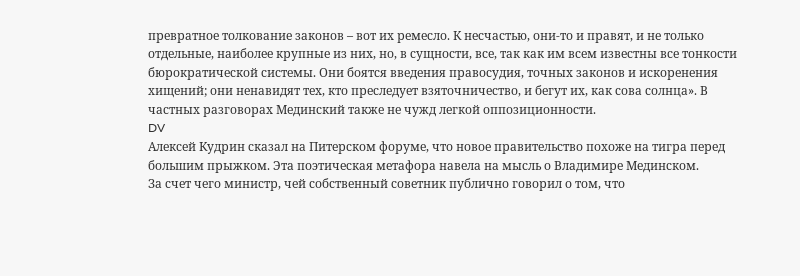превратное толкование законов – вот их ремесло. К несчастью, они-то и правят, и не только отдельные, наиболее крупные из них, но, в сущности, все, так как им всем известны все тонкости бюрократической системы. Они боятся введения правосудия, точных законов и искоренения хищений; они ненавидят тех, кто преследует взяточничество, и бегут их, как сова солнца». В частных разговорах Мединский также не чужд легкой оппозиционности.
DV
Алексей Кудрин сказал на Питерском форуме, что новое правительство похоже на тигра перед большим прыжком. Эта поэтическая метафора навела на мысль о Владимире Мединском.
За счет чего министр, чей собственный советник публично говорил о том, что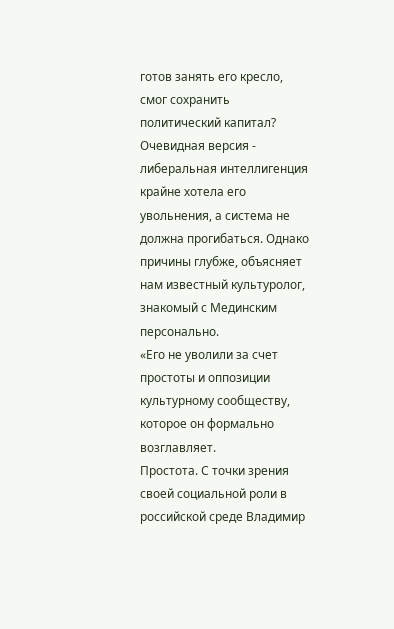готов занять его кресло, смог сохранить политический капитал? Очевидная версия - либеральная интеллигенция крайне хотела его увольнения, а система не должна прогибаться. Однако причины глубже, объясняет нам известный культуролог, знакомый с Мединским персонально.
«Его не уволили за счет простоты и оппозиции культурному сообществу, которое он формально возглавляет.
Простота. С точки зрения своей социальной роли в российской среде Владимир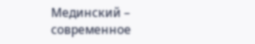Мединский – современное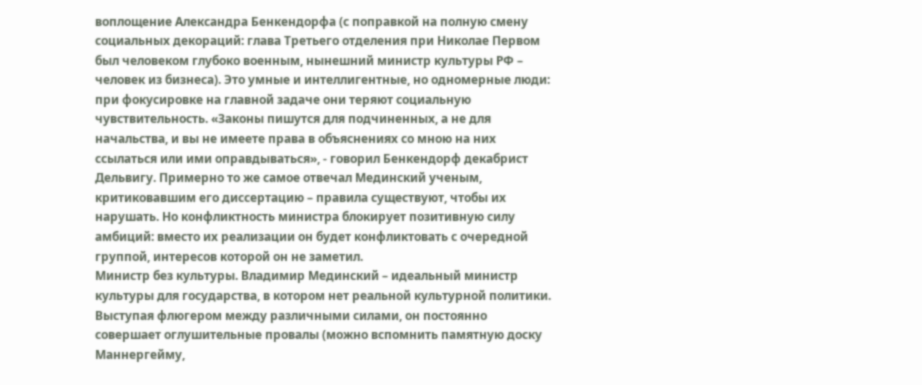воплощение Александра Бенкендорфа (с поправкой на полную смену социальных декораций: глава Третьего отделения при Николае Первом был человеком глубоко военным, нынешний министр культуры РФ – человек из бизнеса). Это умные и интеллигентные, но одномерные люди: при фокусировке на главной задаче они теряют социальную чувствительность. «Законы пишутся для подчиненных, а не для начальства, и вы не имеете права в объяснениях со мною на них ссылаться или ими оправдываться», - говорил Бенкендорф декабрист Дельвигу. Примерно то же самое отвечал Мединский ученым, критиковавшим его диссертацию – правила существуют, чтобы их нарушать. Но конфликтность министра блокирует позитивную силу амбиций: вместо их реализации он будет конфликтовать с очередной группой, интересов которой он не заметил.
Министр без культуры. Владимир Мединский – идеальный министр культуры для государства, в котором нет реальной культурной политики. Выступая флюгером между различными силами, он постоянно совершает оглушительные провалы (можно вспомнить памятную доску Маннергейму,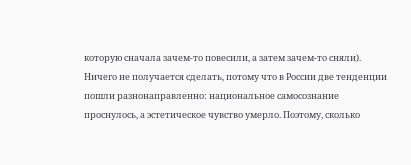которую сначала зачем-то повесили, а затем зачем-то сняли). Ничего не получается сделать, потому что в России две тенденции пошли разнонаправленно: национальное самосознание проснулось, а эстетическое чувство умерло. Поэтому, сколько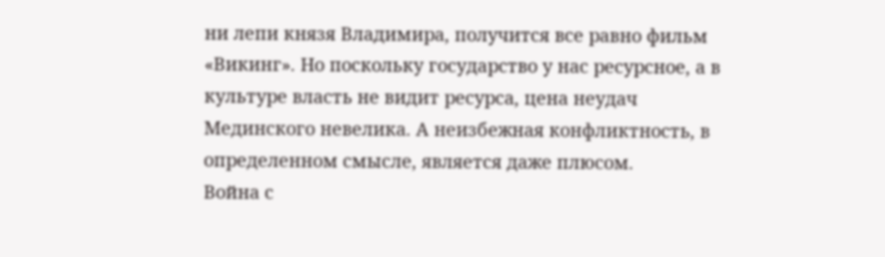ни лепи князя Владимира, получится все равно фильм «Викинг». Но поскольку государство у нас ресурсное, а в культуре власть не видит ресурса, цена неудач Мединского невелика. А неизбежная конфликтность, в определенном смысле, является даже плюсом.
Война с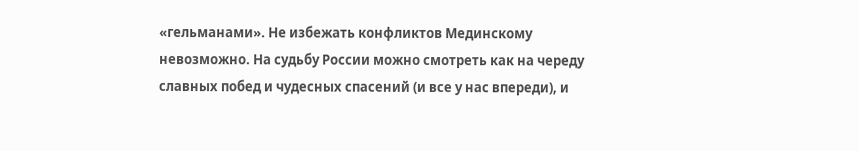«гельманами». Не избежать конфликтов Мединскому невозможно. На судьбу России можно смотреть как на череду славных побед и чудесных спасений (и все у нас впереди), и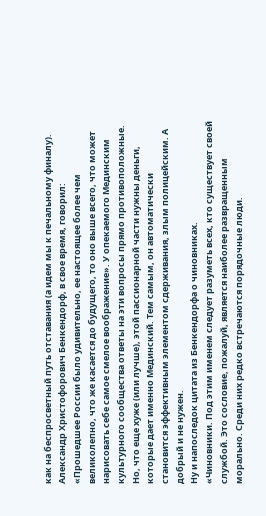как на беспросветный путь отставания (а идем мы к печальному финалу). Александр Христофорович Бенкендорф, в свое время, говорил: «Прошедшее России было удивительно, ее настоящее более чем великолепно, что же касается до будущего, то оно выше всего, что может нарисовать себе самое смелое воображение». У опекаемого Мединским культурного сообщества ответы на эти вопросы прямо противоположные. Но, что еще хуже (или лучше), этой пассионарной части нужны деньги, которые дает именно Мединский. Тем самым, он автоматически становится эффективным элементом сдерживания, злым полицейским. А добрый и не нужен.
Ну и напоследок цитата из Бенкендорфа о чиновниках.
«Чиновники. Под этим именем следует разуметь всех, кто существует своей службой. Это сословие, пожалуй, является наиболее развращенным морально. Среди них редко встречаются порядочные люди.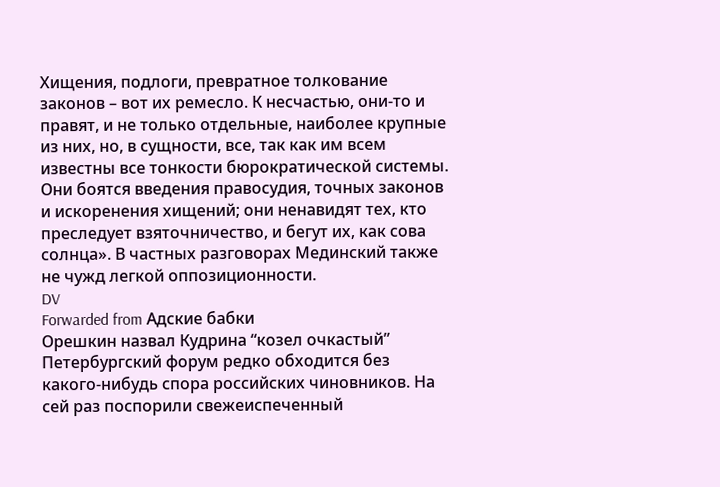Хищения, подлоги, превратное толкование законов – вот их ремесло. К несчастью, они-то и правят, и не только отдельные, наиболее крупные из них, но, в сущности, все, так как им всем известны все тонкости бюрократической системы. Они боятся введения правосудия, точных законов и искоренения хищений; они ненавидят тех, кто преследует взяточничество, и бегут их, как сова солнца». В частных разговорах Мединский также не чужд легкой оппозиционности.
DV
Forwarded from Адские бабки
Орешкин назвал Кудрина “козел очкастый”
Петербургский форум редко обходится без какого-нибудь спора российских чиновников. На сей раз поспорили свежеиспеченный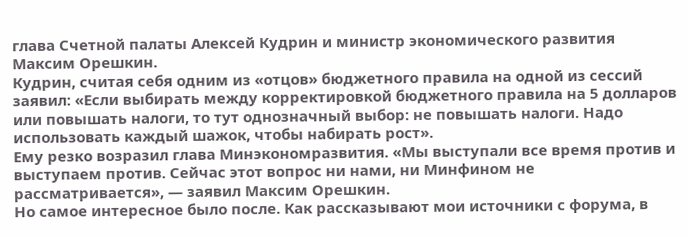глава Счетной палаты Алексей Кудрин и министр экономического развития Максим Орешкин.
Кудрин, считая себя одним из «отцов» бюджетного правила на одной из сессий заявил: «Если выбирать между корректировкой бюджетного правила на 5 долларов или повышать налоги, то тут однозначный выбор: не повышать налоги. Надо использовать каждый шажок, чтобы набирать рост».
Ему резко возразил глава Минэкономразвития. «Мы выступали все время против и выступаем против. Сейчас этот вопрос ни нами, ни Минфином не рассматривается», — заявил Максим Орешкин.
Но самое интересное было после. Как рассказывают мои источники с форума, в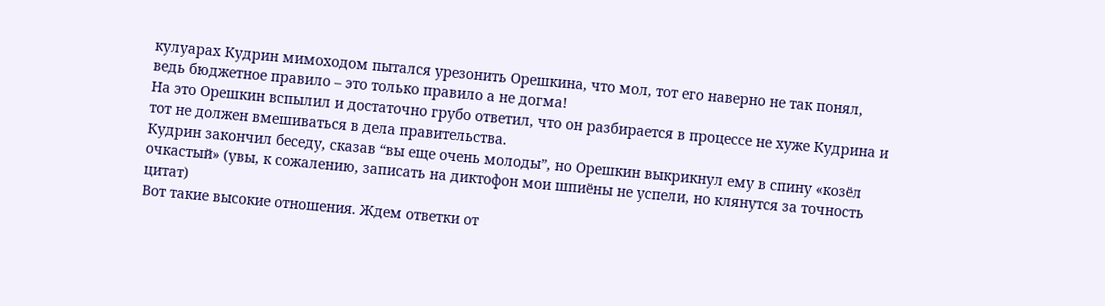кулуарах Кудрин мимоходом пытался урезонить Орешкина, что мол, тот его наверно не так понял, ведь бюджетное правило – это только правило а не догма!
На это Орешкин вспылил и достаточно грубо ответил, что он разбирается в процессе не хуже Кудрина и тот не должен вмешиваться в дела правительства.
Кудрин закончил беседу, сказав “вы еще очень молоды”, но Орешкин выкрикнул ему в спину «козёл очкастый» (увы, к сожалению, записать на диктофон мои шпиёны не успели, но клянутся за точность цитат)
Вот такие высокие отношения. Ждем ответки от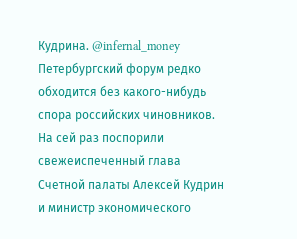Кудрина. @infernal_money
Петербургский форум редко обходится без какого-нибудь спора российских чиновников. На сей раз поспорили свежеиспеченный глава Счетной палаты Алексей Кудрин и министр экономического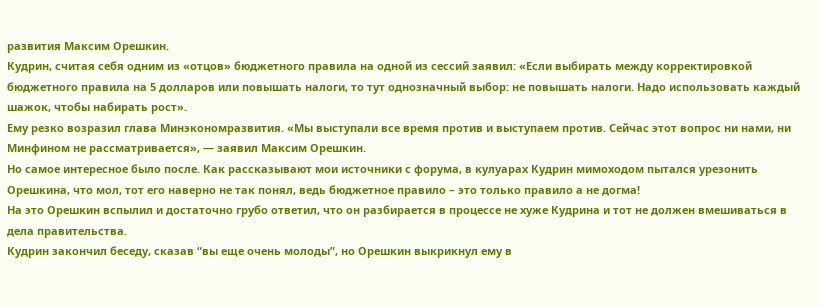развития Максим Орешкин.
Кудрин, считая себя одним из «отцов» бюджетного правила на одной из сессий заявил: «Если выбирать между корректировкой бюджетного правила на 5 долларов или повышать налоги, то тут однозначный выбор: не повышать налоги. Надо использовать каждый шажок, чтобы набирать рост».
Ему резко возразил глава Минэкономразвития. «Мы выступали все время против и выступаем против. Сейчас этот вопрос ни нами, ни Минфином не рассматривается», — заявил Максим Орешкин.
Но самое интересное было после. Как рассказывают мои источники с форума, в кулуарах Кудрин мимоходом пытался урезонить Орешкина, что мол, тот его наверно не так понял, ведь бюджетное правило – это только правило а не догма!
На это Орешкин вспылил и достаточно грубо ответил, что он разбирается в процессе не хуже Кудрина и тот не должен вмешиваться в дела правительства.
Кудрин закончил беседу, сказав “вы еще очень молоды”, но Орешкин выкрикнул ему в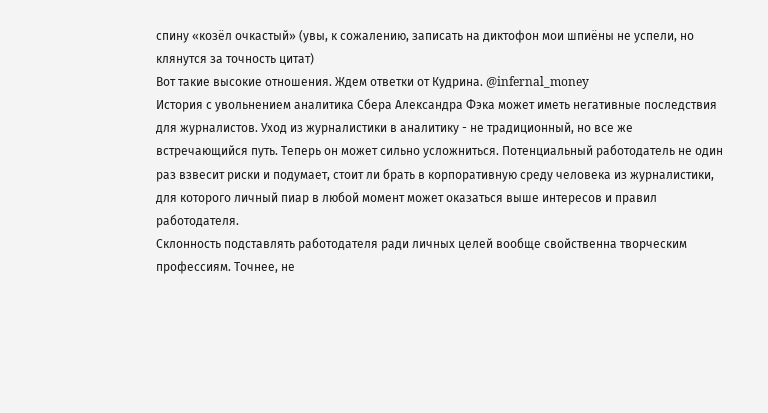спину «козёл очкастый» (увы, к сожалению, записать на диктофон мои шпиёны не успели, но клянутся за точность цитат)
Вот такие высокие отношения. Ждем ответки от Кудрина. @infernal_money
История с увольнением аналитика Сбера Александра Фэка может иметь негативные последствия для журналистов. Уход из журналистики в аналитику - не традиционный, но все же встречающийся путь. Теперь он может сильно усложниться. Потенциальный работодатель не один раз взвесит риски и подумает, стоит ли брать в корпоративную среду человека из журналистики, для которого личный пиар в любой момент может оказаться выше интересов и правил работодателя.
Склонность подставлять работодателя ради личных целей вообще свойственна творческим профессиям. Точнее, не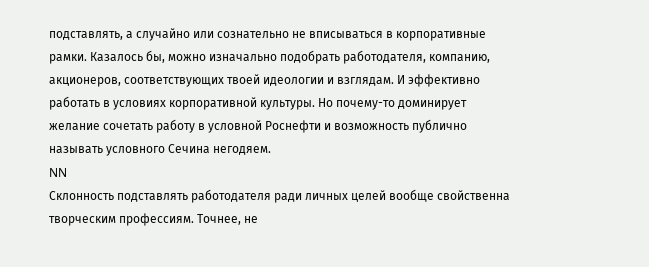подставлять, а случайно или сознательно не вписываться в корпоративные рамки. Казалось бы, можно изначально подобрать работодателя, компанию, акционеров, соответствующих твоей идеологии и взглядам. И эффективно работать в условиях корпоративной культуры. Но почему-то доминирует желание сочетать работу в условной Роснефти и возможность публично называть условного Сечина негодяем.
NN
Склонность подставлять работодателя ради личных целей вообще свойственна творческим профессиям. Точнее, не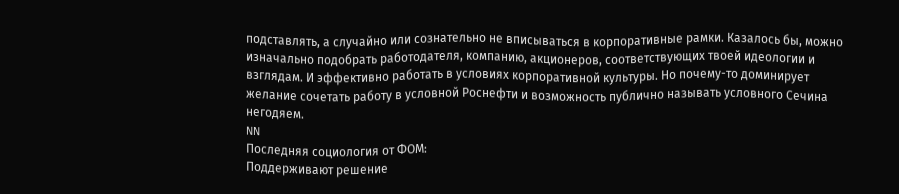подставлять, а случайно или сознательно не вписываться в корпоративные рамки. Казалось бы, можно изначально подобрать работодателя, компанию, акционеров, соответствующих твоей идеологии и взглядам. И эффективно работать в условиях корпоративной культуры. Но почему-то доминирует желание сочетать работу в условной Роснефти и возможность публично называть условного Сечина негодяем.
NN
Последняя социология от ФОМ:
Поддерживают решение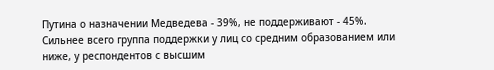Путина о назначении Медведева - 39%, не поддерживают - 45%. Сильнее всего группа поддержки у лиц со средним образованием или ниже, у респондентов с высшим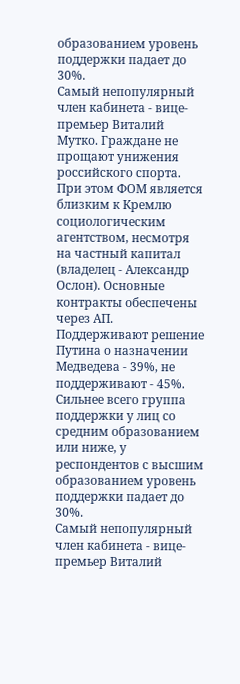образованием уровень поддержки падает до 30%.
Самый непопулярный член кабинета - вице-премьер Виталий Мутко. Граждане не прощают унижения российского спорта.
При этом ФОМ является близким к Кремлю социологическим агентством, несмотря на частный капитал (владелец - Александр Ослон). Основные контракты обеспечены через АП.
Поддерживают решение Путина о назначении Медведева - 39%, не поддерживают - 45%. Сильнее всего группа поддержки у лиц со средним образованием или ниже, у респондентов с высшим образованием уровень поддержки падает до 30%.
Самый непопулярный член кабинета - вице-премьер Виталий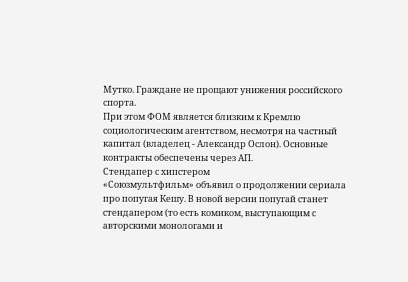Мутко. Граждане не прощают унижения российского спорта.
При этом ФОМ является близким к Кремлю социологическим агентством, несмотря на частный капитал (владелец - Александр Ослон). Основные контракты обеспечены через АП.
Стендапер с хипстером
«Союзмультфильм» объявил о продолжении сериала про попугая Кешу. В новой версии попугай станет стендапером (то есть комиком, выступающим с авторскими монологами и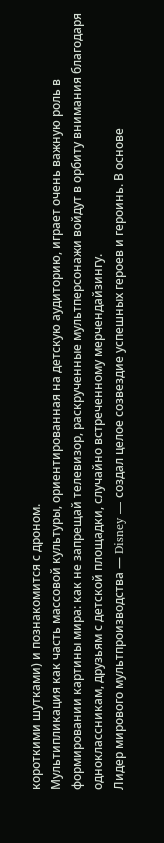короткими шутками) и познакомится с дроном.
Мультипликация как часть массовой культуры, ориентированная на детскую аудиторию, играет очень важную роль в формировании картины мира: как не запрещай телевизор, раскрученные мультперсонажи войдут в орбиту внимания благодаря одноклассникам, друзьям с детской площадки, случайно встреченному мерчендайзингу.
Лидер мирового мультпроизводства — Disney — создал целое созвездие успешных героев и героинь. В основе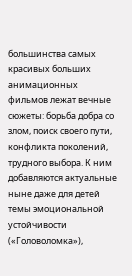большинства самых красивых больших анимационных фильмов лежат вечные сюжеты: борьба добра со злом, поиск своего пути, конфликта поколений, трудного выбора. К ним добавляются актуальные ныне даже для детей темы эмоциональной устойчивости («Головоломка»),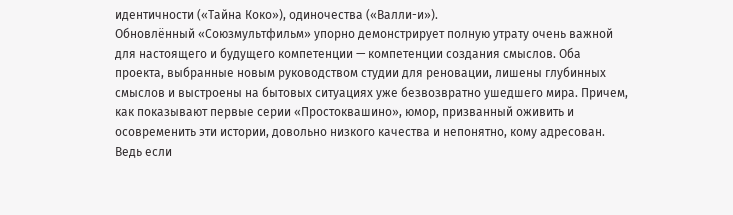идентичности («Тайна Коко»), одиночества («Валли-и»).
Обновлённый «Союзмультфильм» упорно демонстрирует полную утрату очень важной для настоящего и будущего компетенции — компетенции создания смыслов. Оба проекта, выбранные новым руководством студии для реновации, лишены глубинных смыслов и выстроены на бытовых ситуациях уже безвозвратно ушедшего мира. Причем, как показывают первые серии «Простоквашино», юмор, призванный оживить и осовременить эти истории, довольно низкого качества и непонятно, кому адресован. Ведь если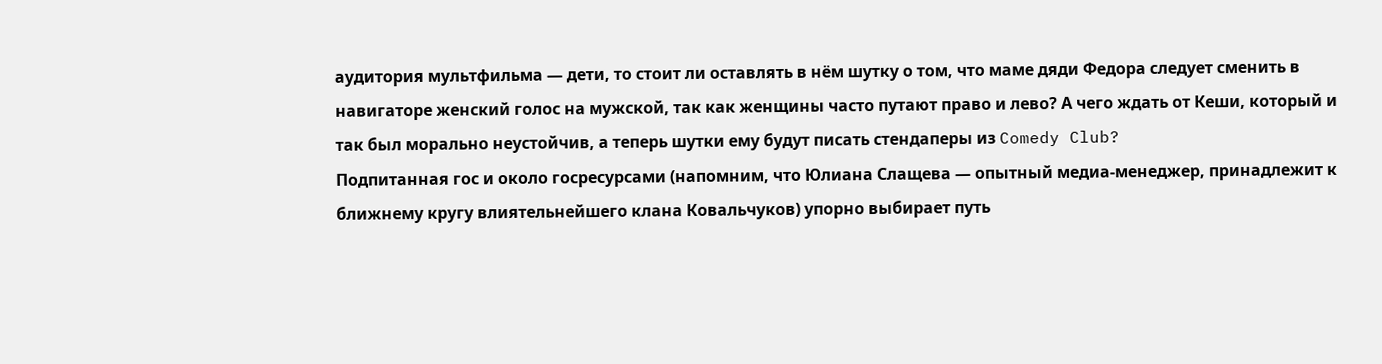аудитория мультфильма — дети, то стоит ли оставлять в нём шутку о том, что маме дяди Федора следует сменить в навигаторе женский голос на мужской, так как женщины часто путают право и лево? А чего ждать от Кеши, который и так был морально неустойчив, а теперь шутки ему будут писать стендаперы из Comedy Club?
Подпитанная гос и около госресурсами (напомним, что Юлиана Слащева — опытный медиа-менеджер, принадлежит к ближнему кругу влиятельнейшего клана Ковальчуков) упорно выбирает путь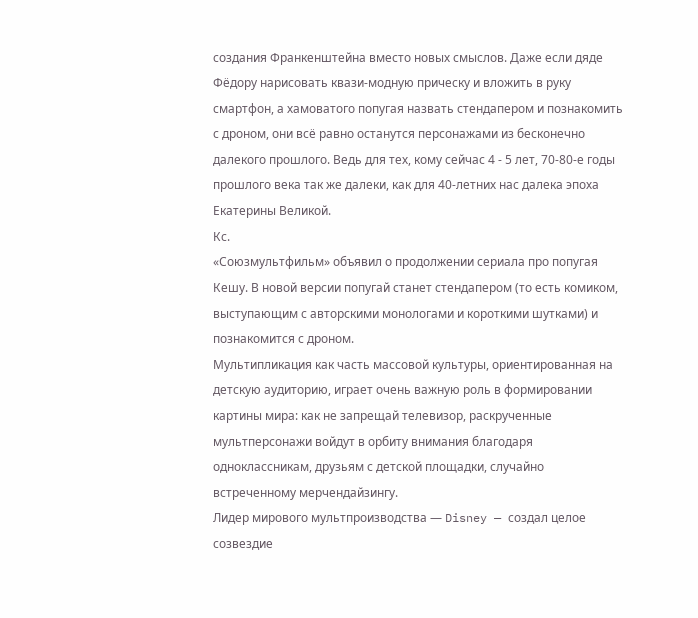создания Франкенштейна вместо новых смыслов. Даже если дяде Фёдору нарисовать квази-модную прическу и вложить в руку смартфон, а хамоватого попугая назвать стендапером и познакомить с дроном, они всё равно останутся персонажами из бесконечно далекого прошлого. Ведь для тех, кому сейчас 4 - 5 лет, 70-80-е годы прошлого века так же далеки, как для 40-летних нас далека эпоха Екатерины Великой.
Кс.
«Союзмультфильм» объявил о продолжении сериала про попугая Кешу. В новой версии попугай станет стендапером (то есть комиком, выступающим с авторскими монологами и короткими шутками) и познакомится с дроном.
Мультипликация как часть массовой культуры, ориентированная на детскую аудиторию, играет очень важную роль в формировании картины мира: как не запрещай телевизор, раскрученные мультперсонажи войдут в орбиту внимания благодаря одноклассникам, друзьям с детской площадки, случайно встреченному мерчендайзингу.
Лидер мирового мультпроизводства — Disney — создал целое созвездие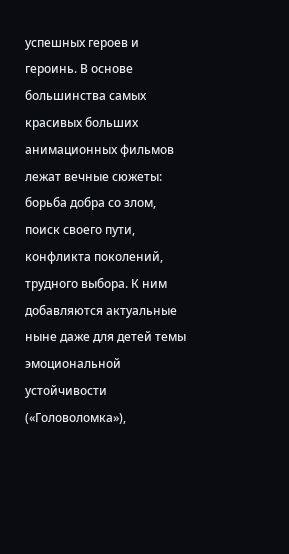успешных героев и героинь. В основе большинства самых красивых больших анимационных фильмов лежат вечные сюжеты: борьба добра со злом, поиск своего пути, конфликта поколений, трудного выбора. К ним добавляются актуальные ныне даже для детей темы эмоциональной устойчивости («Головоломка»),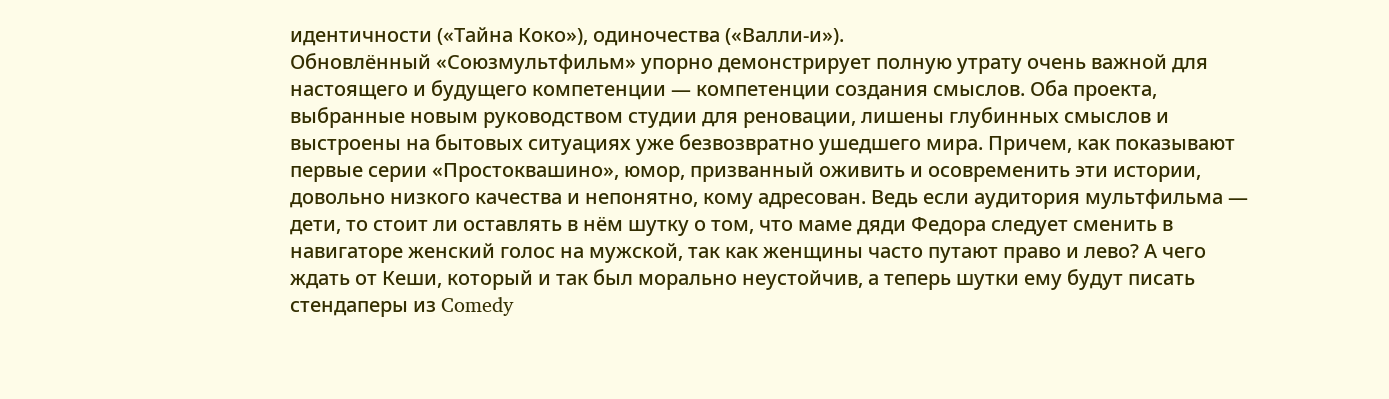идентичности («Тайна Коко»), одиночества («Валли-и»).
Обновлённый «Союзмультфильм» упорно демонстрирует полную утрату очень важной для настоящего и будущего компетенции — компетенции создания смыслов. Оба проекта, выбранные новым руководством студии для реновации, лишены глубинных смыслов и выстроены на бытовых ситуациях уже безвозвратно ушедшего мира. Причем, как показывают первые серии «Простоквашино», юмор, призванный оживить и осовременить эти истории, довольно низкого качества и непонятно, кому адресован. Ведь если аудитория мультфильма — дети, то стоит ли оставлять в нём шутку о том, что маме дяди Федора следует сменить в навигаторе женский голос на мужской, так как женщины часто путают право и лево? А чего ждать от Кеши, который и так был морально неустойчив, а теперь шутки ему будут писать стендаперы из Comedy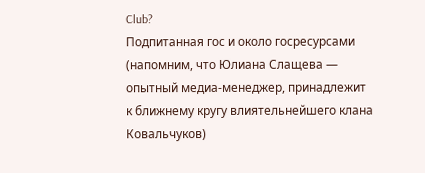Club?
Подпитанная гос и около госресурсами (напомним, что Юлиана Слащева — опытный медиа-менеджер, принадлежит к ближнему кругу влиятельнейшего клана Ковальчуков)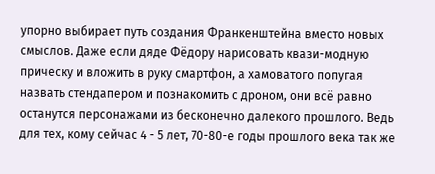упорно выбирает путь создания Франкенштейна вместо новых смыслов. Даже если дяде Фёдору нарисовать квази-модную прическу и вложить в руку смартфон, а хамоватого попугая назвать стендапером и познакомить с дроном, они всё равно останутся персонажами из бесконечно далекого прошлого. Ведь для тех, кому сейчас 4 - 5 лет, 70-80-е годы прошлого века так же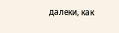далеки, как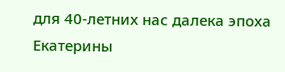для 40-летних нас далека эпоха Екатерины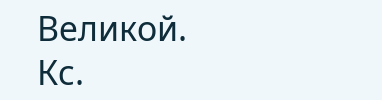Великой.
Кс.